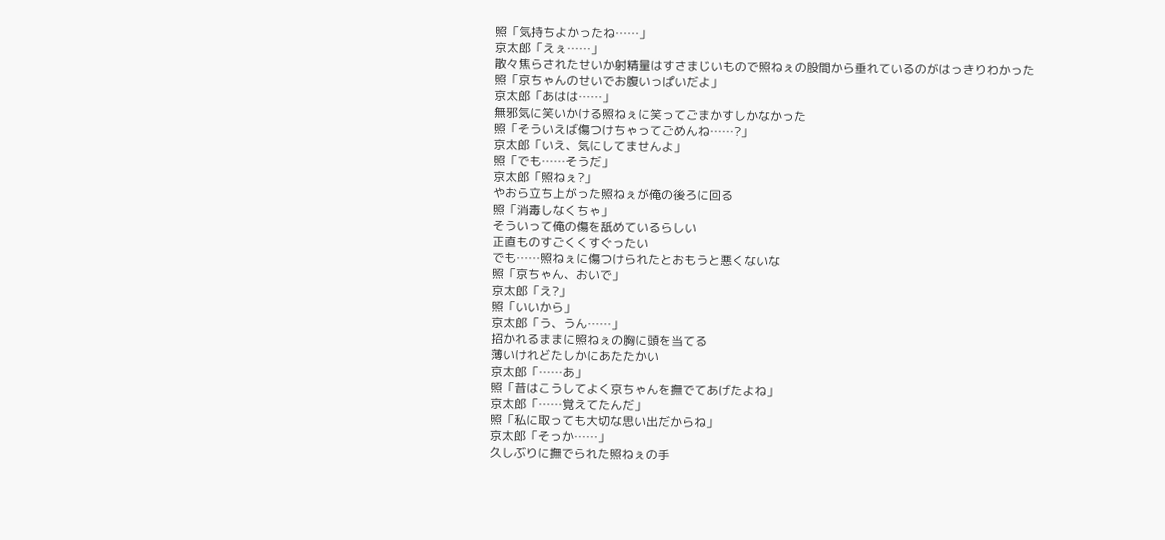照「気持ちよかったね……」
京太郎「えぇ……」
散々焦らされたせいか射精量はすさまじいもので照ねぇの股間から垂れているのがはっきりわかった
照「京ちゃんのせいでお腹いっぱいだよ」
京太郎「あはは……」
無邪気に笑いかける照ねぇに笑ってごまかすしかなかった
照「そういえば傷つけちゃってごめんね……?」
京太郎「いえ、気にしてませんよ」
照「でも……そうだ」
京太郎「照ねぇ?」
やおら立ち上がった照ねぇが俺の後ろに回る
照「消毒しなくちゃ」
そういって俺の傷を舐めているらしい
正直ものすごくくすぐったい
でも……照ねぇに傷つけられたとおもうと悪くないな
照「京ちゃん、おいで」
京太郎「え?」
照「いいから」
京太郎「う、うん……」
招かれるままに照ねぇの胸に頭を当てる
薄いけれどたしかにあたたかい
京太郎「……あ」
照「昔はこうしてよく京ちゃんを撫でてあげたよね」
京太郎「……覚えてたんだ」
照「私に取っても大切な思い出だからね」
京太郎「そっか……」
久しぶりに撫でられた照ねぇの手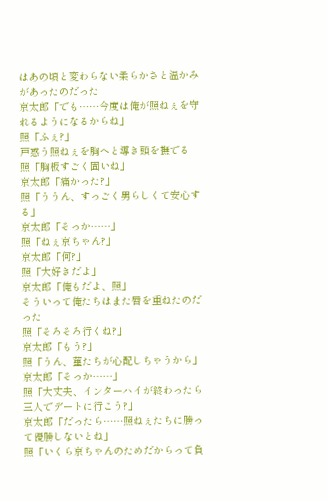はあの頃と変わらない柔らかさと温かみがあったのだった
京太郎「でも……今度は俺が照ねぇを守れるようになるからね」
照「ふぇ?」
戸惑う照ねぇを胸へと導き頭を撫でる
照「胸板すごく固いね」
京太郎「痛かった?」
照「ううん、すっごく男らしくて安心する」
京太郎「そっか……」
照「ねぇ京ちゃん?」
京太郎「何?」
照「大好きだよ」
京太郎「俺もだよ、照」
そういって俺たちはまた唇を重ねたのだった
照「そろそろ行くね?」
京太郎「もう?」
照「うん、菫たちが心配しちゃうから」
京太郎「そっか……」
照「大丈夫、インターハイが終わったら三人でデートに行こう?」
京太郎「だったら……照ねぇたちに勝って優勝しないとね」
照「いくら京ちゃんのためだからって負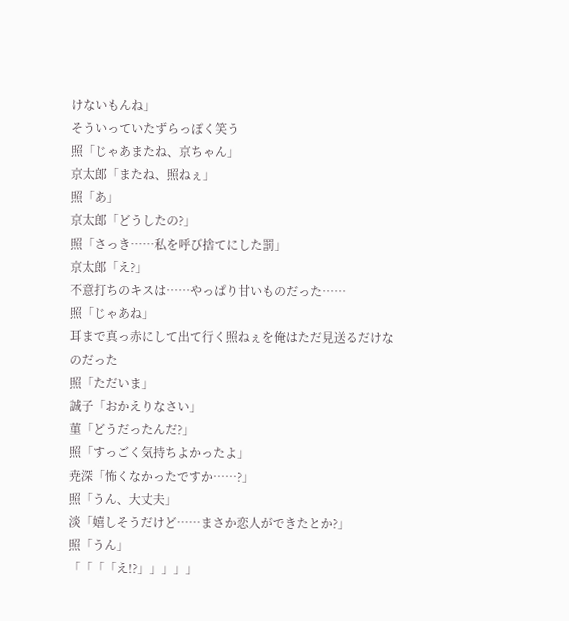けないもんね」
そういっていたずらっぽく笑う
照「じゃあまたね、京ちゃん」
京太郎「またね、照ねぇ」
照「あ」
京太郎「どうしたの?」
照「さっき……私を呼び捨てにした罰」
京太郎「え?」
不意打ちのキスは……やっぱり甘いものだった……
照「じゃあね」
耳まで真っ赤にして出て行く照ねぇを俺はただ見送るだけなのだった
照「ただいま」
誠子「おかえりなさい」
菫「どうだったんだ?」
照「すっごく気持ちよかったよ」
尭深「怖くなかったですか……?」
照「うん、大丈夫」
淡「嬉しそうだけど……まさか恋人ができたとか?」
照「うん」
「「「「え!?」」」」」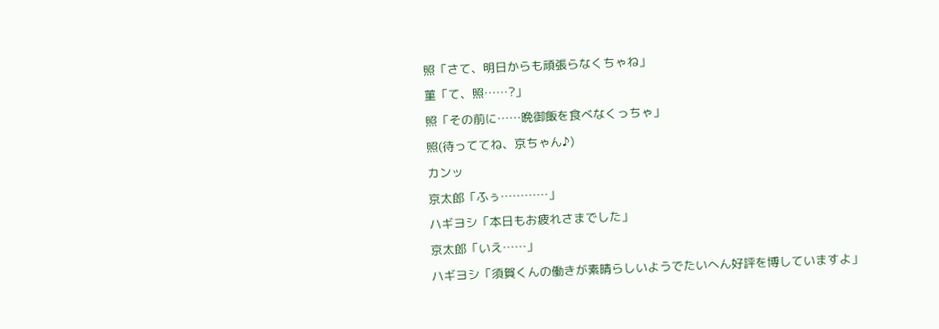照「さて、明日からも頑張らなくちゃね」
菫「て、照……?」
照「その前に……晩御飯を食べなくっちゃ」
照(待っててね、京ちゃん♪)
カンッ
京太郎「ふぅ…………」
ハギヨシ「本日もお疲れさまでした」
京太郎「いえ……」
ハギヨシ「須賀くんの働きが素晴らしいようでたいへん好評を博していますよ」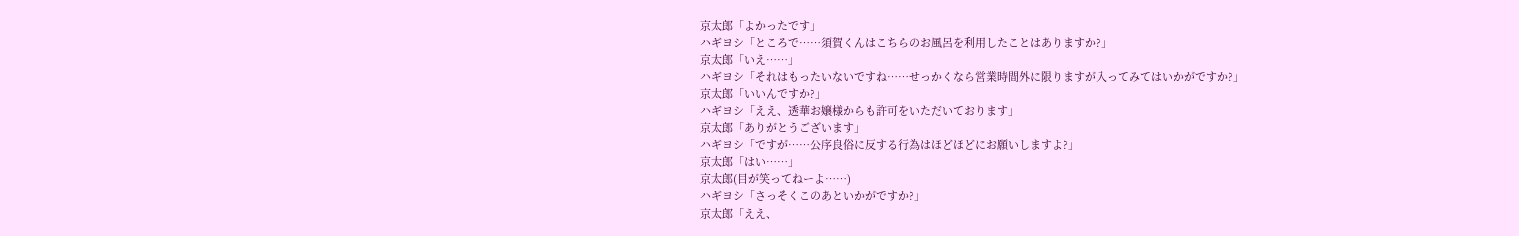京太郎「よかったです」
ハギヨシ「ところで……須賀くんはこちらのお風呂を利用したことはありますか?」
京太郎「いえ……」
ハギヨシ「それはもったいないですね……せっかくなら営業時間外に限りますが入ってみてはいかがですか?」
京太郎「いいんですか?」
ハギヨシ「ええ、透華お嬢様からも許可をいただいております」
京太郎「ありがとうございます」
ハギヨシ「ですが……公序良俗に反する行為はほどほどにお願いしますよ?」
京太郎「はい……」
京太郎(目が笑ってねーよ……)
ハギヨシ「さっそくこのあといかがですか?」
京太郎「ええ、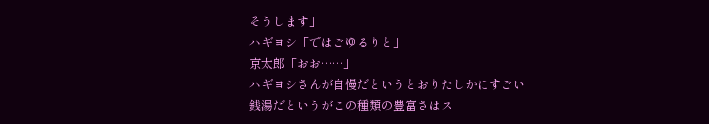そうします」
ハギヨシ「ではごゆるりと」
京太郎「おお……」
ハギヨシさんが自慢だというとおりたしかにすごい
銭湯だというがこの種類の豊富さはス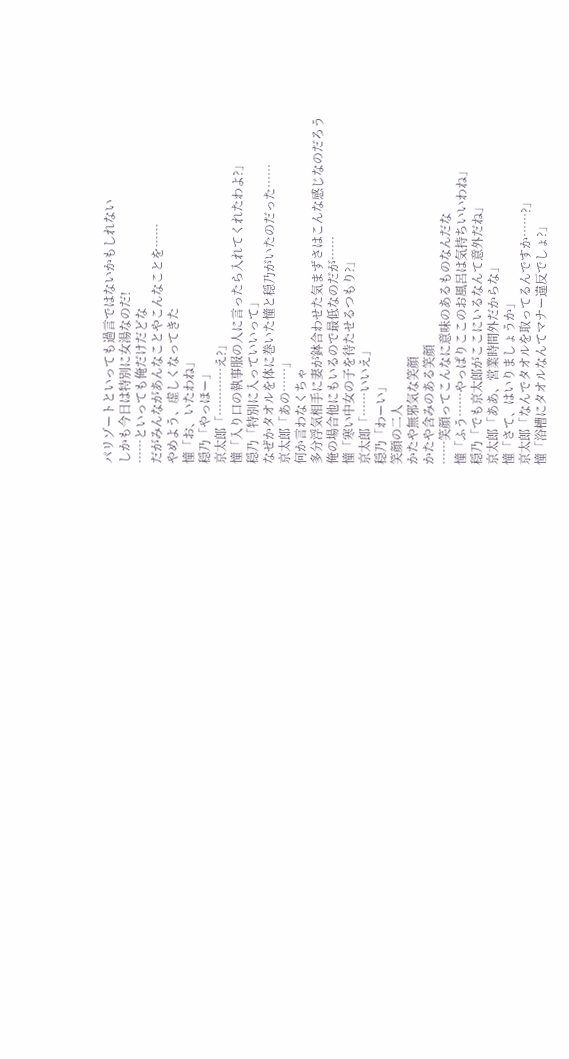パリゾートといっても過言ではないかもしれない
しかも今日は特別に女湯なのだ!
……といっても俺だけだどな
だがみんながあんなことやこんなことを……
やめよう、虚しくなってきた
憧「お、いたわね」
穏乃「やっほー」
京太郎「…………え?」
憧「入り口の執事服の人に言ったら入れてくれたわよ?」
穏乃「特別に入っていいって」
なぜかタオルを体に巻いた憧と穏乃がいたのだった……
京太郎「あの……」
何か言わなくちゃ
多分浮気相手に妻が鉢合わせた気まずさはこんな感じなのだろう
俺の場合他にもいるので最低なのだが……
憧「寒い中女の子を待たせるつもり?」
京太郎「……いいえ」
穏乃「わーい」
笑顔の二人
かたや無邪気な笑顔
かたや含みのある笑顔
……笑顔ってこんなに意味のあるものなんだな
憧「ふう……やっぱりここのお風呂は気持ちいいわね」
穏乃「でも京太郎がここにいるなんて意外だね」
京太郎「ああ、営業時間外だからな」
憧「さて、はいりましょうか」
京太郎「なんでタオルを取ってるんですか……?」
憧「浴槽にタオルなんてマナー違反でしょ?」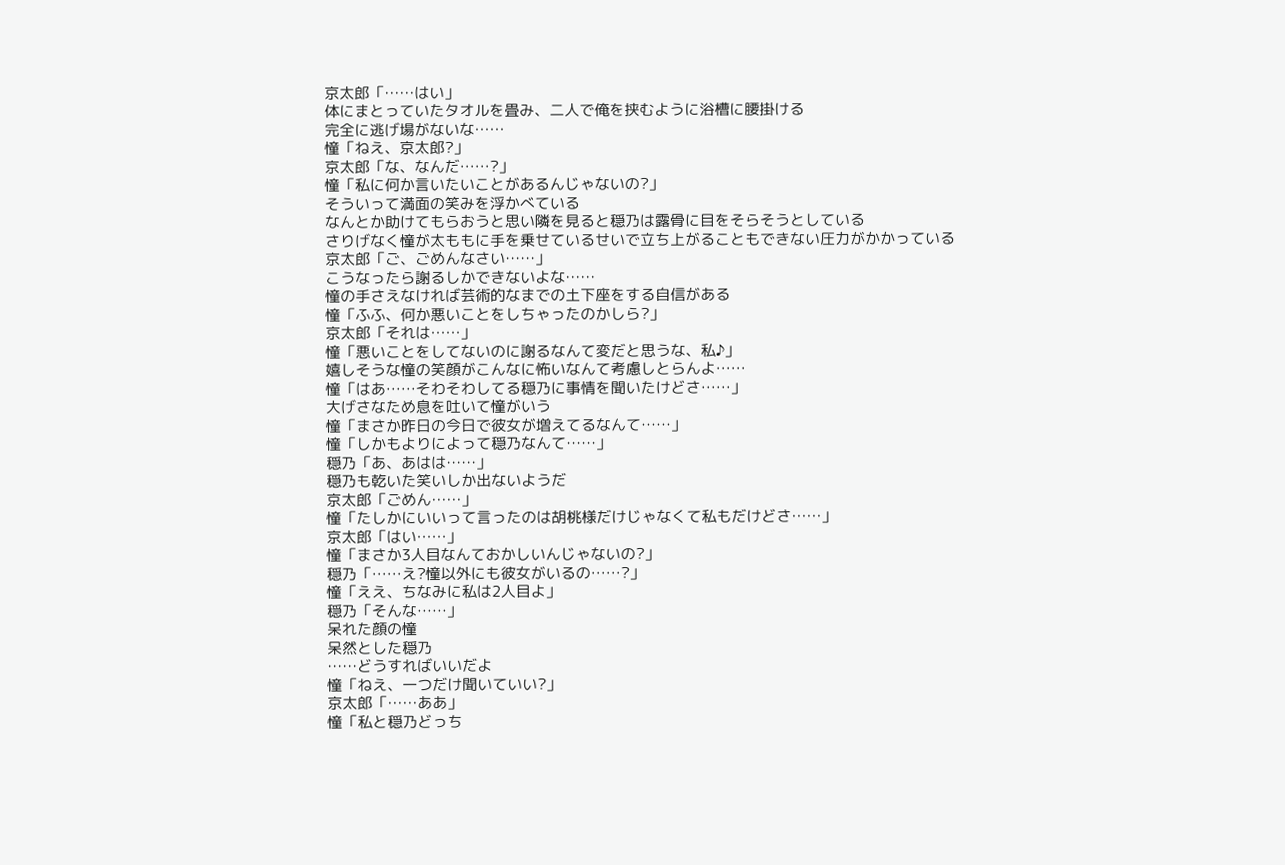京太郎「……はい」
体にまとっていたタオルを畳み、二人で俺を挟むように浴槽に腰掛ける
完全に逃げ場がないな……
憧「ねえ、京太郎?」
京太郎「な、なんだ……?」
憧「私に何か言いたいことがあるんじゃないの?」
そういって満面の笑みを浮かべている
なんとか助けてもらおうと思い隣を見ると穏乃は露骨に目をそらそうとしている
さりげなく憧が太ももに手を乗せているせいで立ち上がることもできない圧力がかかっている
京太郎「ご、ごめんなさい……」
こうなったら謝るしかできないよな……
憧の手さえなければ芸術的なまでの土下座をする自信がある
憧「ふふ、何か悪いことをしちゃったのかしら?」
京太郎「それは……」
憧「悪いことをしてないのに謝るなんて変だと思うな、私♪」
嬉しそうな憧の笑顔がこんなに怖いなんて考慮しとらんよ……
憧「はあ……そわそわしてる穏乃に事情を聞いたけどさ……」
大げさなため息を吐いて憧がいう
憧「まさか昨日の今日で彼女が増えてるなんて……」
憧「しかもよりによって穏乃なんて……」
穏乃「あ、あはは……」
穏乃も乾いた笑いしか出ないようだ
京太郎「ごめん……」
憧「たしかにいいって言ったのは胡桃様だけじゃなくて私もだけどさ……」
京太郎「はい……」
憧「まさか3人目なんておかしいんじゃないの?」
穏乃「……え?憧以外にも彼女がいるの……?」
憧「ええ、ちなみに私は2人目よ」
穏乃「そんな……」
呆れた顔の憧
呆然とした穏乃
……どうすればいいだよ
憧「ねえ、一つだけ聞いていい?」
京太郎「……ああ」
憧「私と穏乃どっち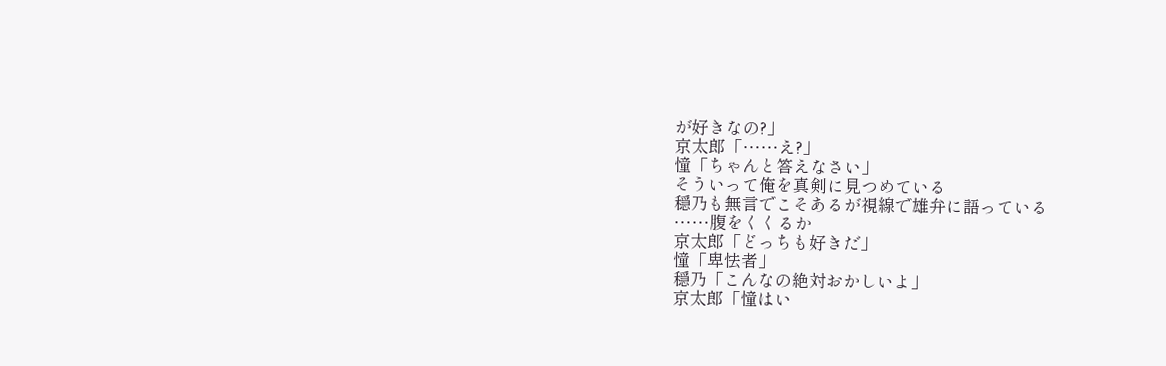が好きなの?」
京太郎「……え?」
憧「ちゃんと答えなさい」
そういって俺を真剣に見つめている
穏乃も無言でこそあるが視線で雄弁に語っている
……腹をくくるか
京太郎「どっちも好きだ」
憧「卑怯者」
穏乃「こんなの絶対おかしいよ」
京太郎「憧はい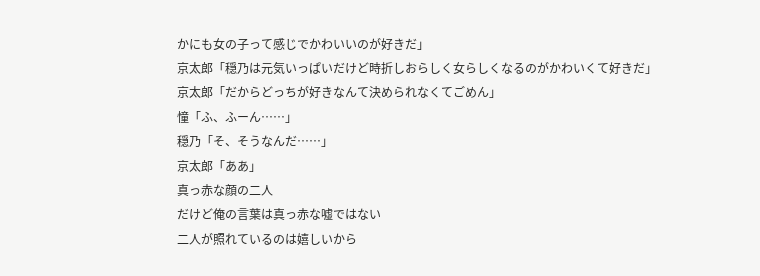かにも女の子って感じでかわいいのが好きだ」
京太郎「穏乃は元気いっぱいだけど時折しおらしく女らしくなるのがかわいくて好きだ」
京太郎「だからどっちが好きなんて決められなくてごめん」
憧「ふ、ふーん……」
穏乃「そ、そうなんだ……」
京太郎「ああ」
真っ赤な顔の二人
だけど俺の言葉は真っ赤な嘘ではない
二人が照れているのは嬉しいから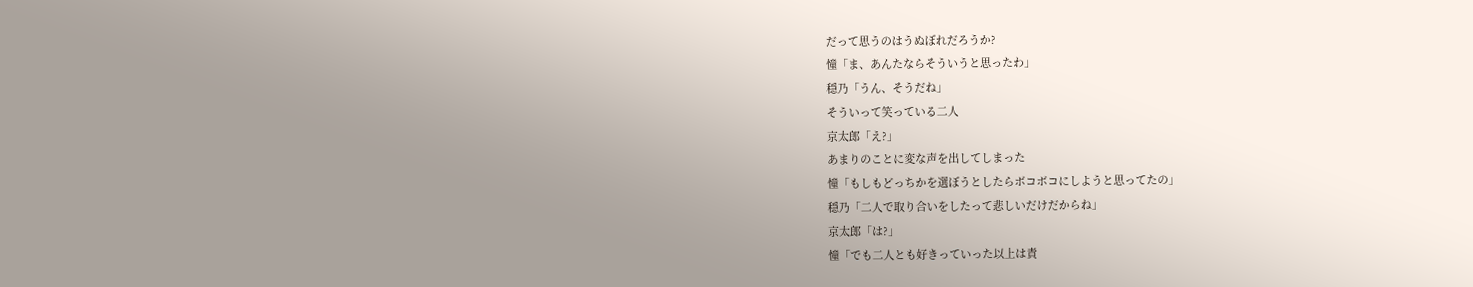だって思うのはうぬぼれだろうか?
憧「ま、あんたならそういうと思ったわ」
穏乃「うん、そうだね」
そういって笑っている二人
京太郎「え?」
あまりのことに変な声を出してしまった
憧「もしもどっちかを選ぼうとしたらボコボコにしようと思ってたの」
穏乃「二人で取り合いをしたって悲しいだけだからね」
京太郎「は?」
憧「でも二人とも好きっていった以上は責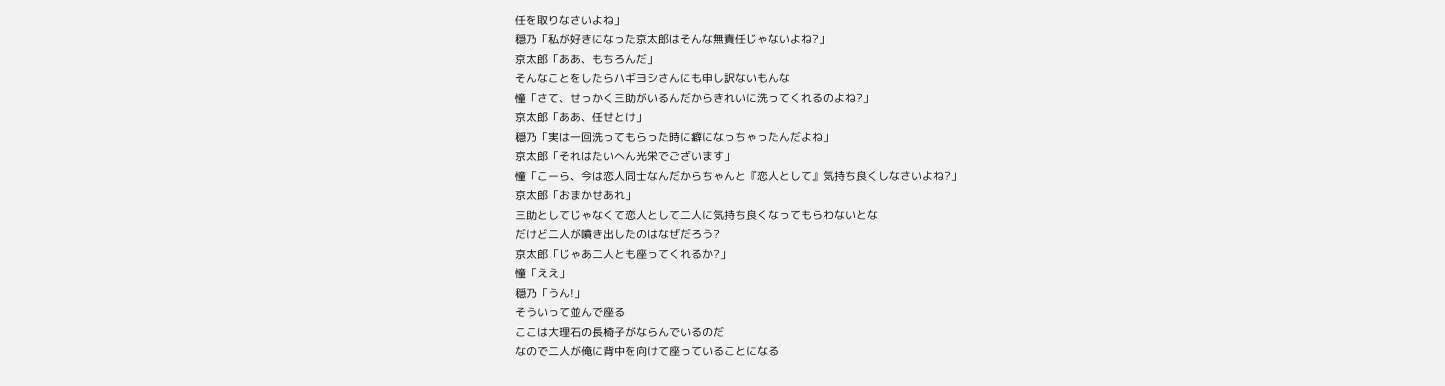任を取りなさいよね」
穏乃「私が好きになった京太郎はそんな無責任じゃないよね?」
京太郎「ああ、もちろんだ」
そんなことをしたらハギヨシさんにも申し訳ないもんな
憧「さて、せっかく三助がいるんだからきれいに洗ってくれるのよね?」
京太郎「ああ、任せとけ」
穏乃「実は一回洗ってもらった時に癖になっちゃったんだよね」
京太郎「それはたいへん光栄でございます」
憧「こーら、今は恋人同士なんだからちゃんと『恋人として』気持ち良くしなさいよね?」
京太郎「おまかせあれ」
三助としてじゃなくて恋人として二人に気持ち良くなってもらわないとな
だけど二人が噴き出したのはなぜだろう?
京太郎「じゃあ二人とも座ってくれるか?」
憧「ええ」
穏乃「うん!」
そういって並んで座る
ここは大理石の長椅子がならんでいるのだ
なので二人が俺に背中を向けて座っていることになる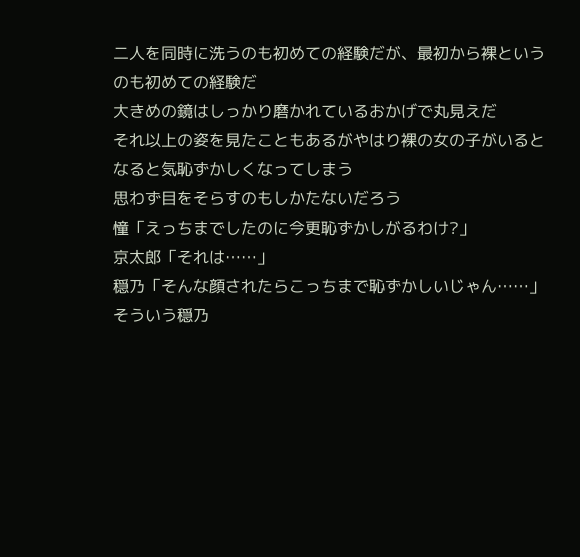二人を同時に洗うのも初めての経験だが、最初から裸というのも初めての経験だ
大きめの鏡はしっかり磨かれているおかげで丸見えだ
それ以上の姿を見たこともあるがやはり裸の女の子がいるとなると気恥ずかしくなってしまう
思わず目をそらすのもしかたないだろう
憧「えっちまでしたのに今更恥ずかしがるわけ?」
京太郎「それは……」
穏乃「そんな顔されたらこっちまで恥ずかしいじゃん……」
そういう穏乃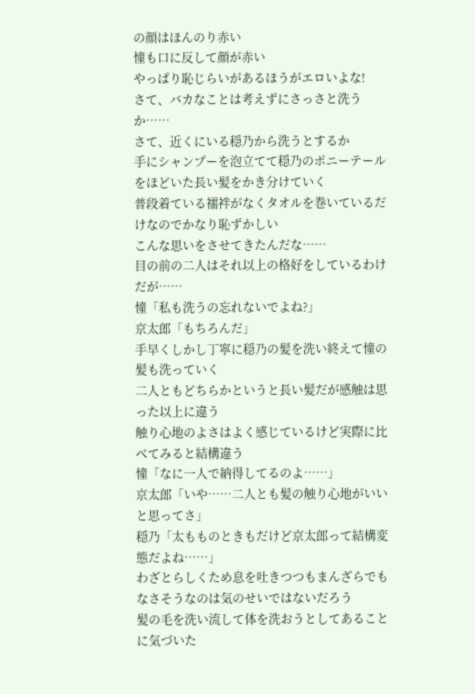の顔はほんのり赤い
憧も口に反して顔が赤い
やっぱり恥じらいがあるほうがエロいよな!
さて、バカなことは考えずにさっさと洗うか……
さて、近くにいる穏乃から洗うとするか
手にシャンプーを泡立てて穏乃のポニーテールをほどいた長い髪をかき分けていく
普段着ている襦袢がなくタオルを巻いているだけなのでかなり恥ずかしい
こんな思いをさせてきたんだな……
目の前の二人はそれ以上の格好をしているわけだが……
憧「私も洗うの忘れないでよね?」
京太郎「もちろんだ」
手早くしかし丁寧に穏乃の髪を洗い終えて憧の髪も洗っていく
二人ともどちらかというと長い髪だが感触は思った以上に違う
触り心地のよさはよく感じているけど実際に比べてみると結構違う
憧「なに一人で納得してるのよ……」
京太郎「いや……二人とも髪の触り心地がいいと思ってさ」
穏乃「太もものときもだけど京太郎って結構変態だよね……」
わざとらしくため息を吐きつつもまんざらでもなさそうなのは気のせいではないだろう
髪の毛を洗い流して体を洗おうとしてあることに気づいた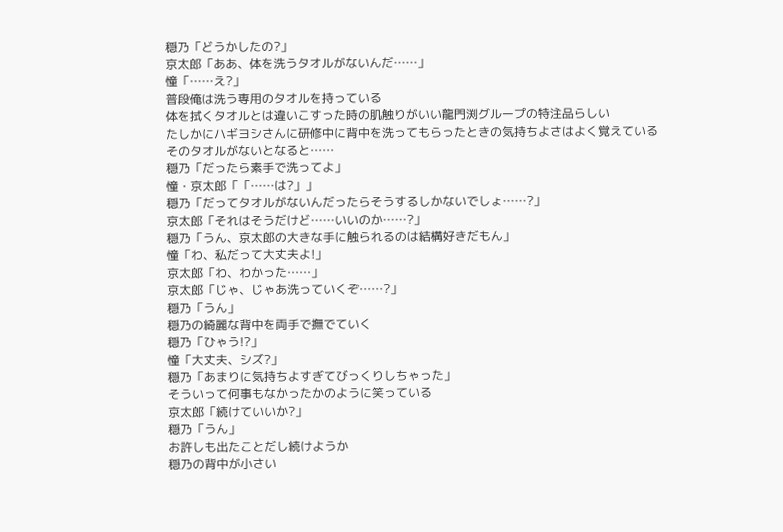穏乃「どうかしたの?」
京太郎「ああ、体を洗うタオルがないんだ……」
憧「……え?」
普段俺は洗う専用のタオルを持っている
体を拭くタオルとは違いこすった時の肌触りがいい龍門渕グループの特注品らしい
たしかにハギヨシさんに研修中に背中を洗ってもらったときの気持ちよさはよく覚えている
そのタオルがないとなると……
穏乃「だったら素手で洗ってよ」
憧・京太郎「「……は?」」
穏乃「だってタオルがないんだったらそうするしかないでしょ……?」
京太郎「それはそうだけど……いいのか……?」
穏乃「うん、京太郎の大きな手に触られるのは結構好きだもん」
憧「わ、私だって大丈夫よ!」
京太郎「わ、わかった……」
京太郎「じゃ、じゃあ洗っていくぞ……?」
穏乃「うん」
穏乃の綺麗な背中を両手で撫でていく
穏乃「ひゃう!?」
憧「大丈夫、シズ?」
穏乃「あまりに気持ちよすぎてびっくりしちゃった」
そういって何事もなかったかのように笑っている
京太郎「続けていいか?」
穏乃「うん」
お許しも出たことだし続けようか
穏乃の背中が小さい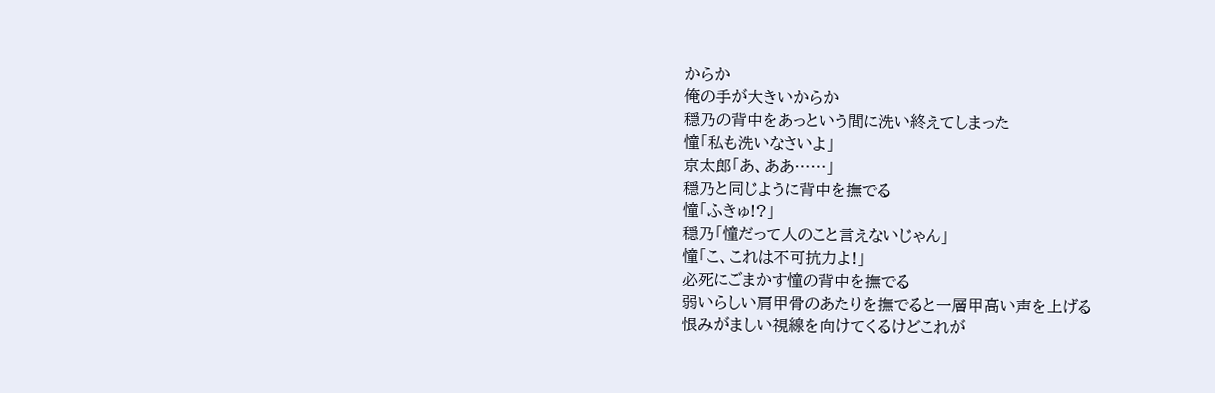からか
俺の手が大きいからか
穏乃の背中をあっという間に洗い終えてしまった
憧「私も洗いなさいよ」
京太郎「あ、ああ……」
穏乃と同じように背中を撫でる
憧「ふきゅ!?」
穏乃「憧だって人のこと言えないじゃん」
憧「こ、これは不可抗力よ!」
必死にごまかす憧の背中を撫でる
弱いらしい肩甲骨のあたりを撫でると一層甲高い声を上げる
恨みがましい視線を向けてくるけどこれが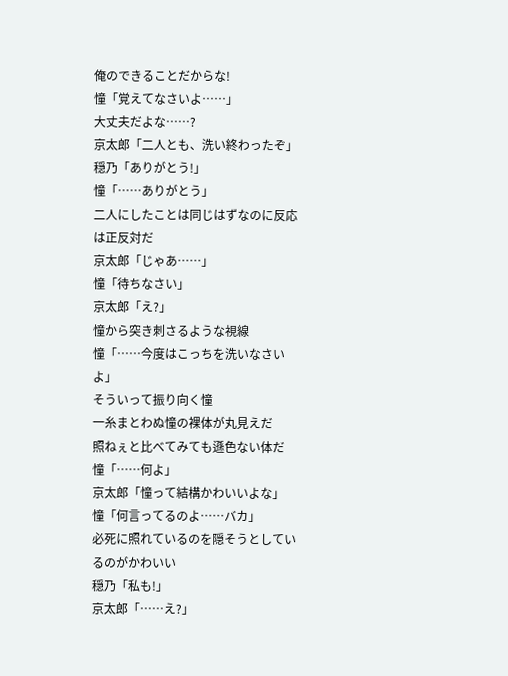俺のできることだからな!
憧「覚えてなさいよ……」
大丈夫だよな……?
京太郎「二人とも、洗い終わったぞ」
穏乃「ありがとう!」
憧「……ありがとう」
二人にしたことは同じはずなのに反応は正反対だ
京太郎「じゃあ……」
憧「待ちなさい」
京太郎「え?」
憧から突き刺さるような視線
憧「……今度はこっちを洗いなさいよ」
そういって振り向く憧
一糸まとわぬ憧の裸体が丸見えだ
照ねぇと比べてみても遜色ない体だ
憧「……何よ」
京太郎「憧って結構かわいいよな」
憧「何言ってるのよ……バカ」
必死に照れているのを隠そうとしているのがかわいい
穏乃「私も!」
京太郎「……え?」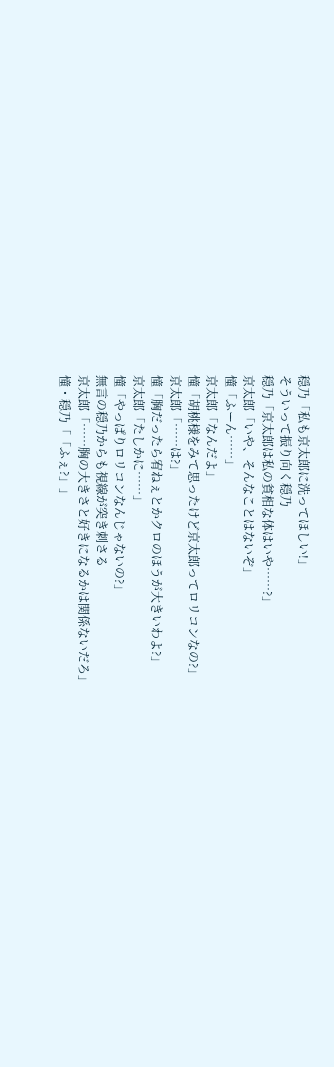穏乃「私も京太郎に洗ってほしい!」
そういって振り向く穏乃
穏乃「京太郎は私の貧相な体はいや……?」
京太郎「いや、そんなことはないぞ」
憧「ふーん……」
京太郎「なんだよ」
憧「胡桃様をみて思ったけど京太郎ってロリコンなの?」
京太郎「……は?」
憧「胸だったら宥ねぇとかクロのほうが大きいわよ?」
京太郎「たしかに……」
憧「やっぱりロリコンなんじゃないの?」
無言の穏乃からも視線が突き刺さる
京太郎「……胸の大きさと好きになるかは関係ないだろ」
憧・穏乃「「ふぇ?」」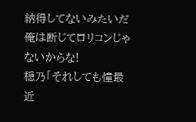納得してないみたいだ
俺は断じてロリコンじゃないからな!
穏乃「それしても憧最近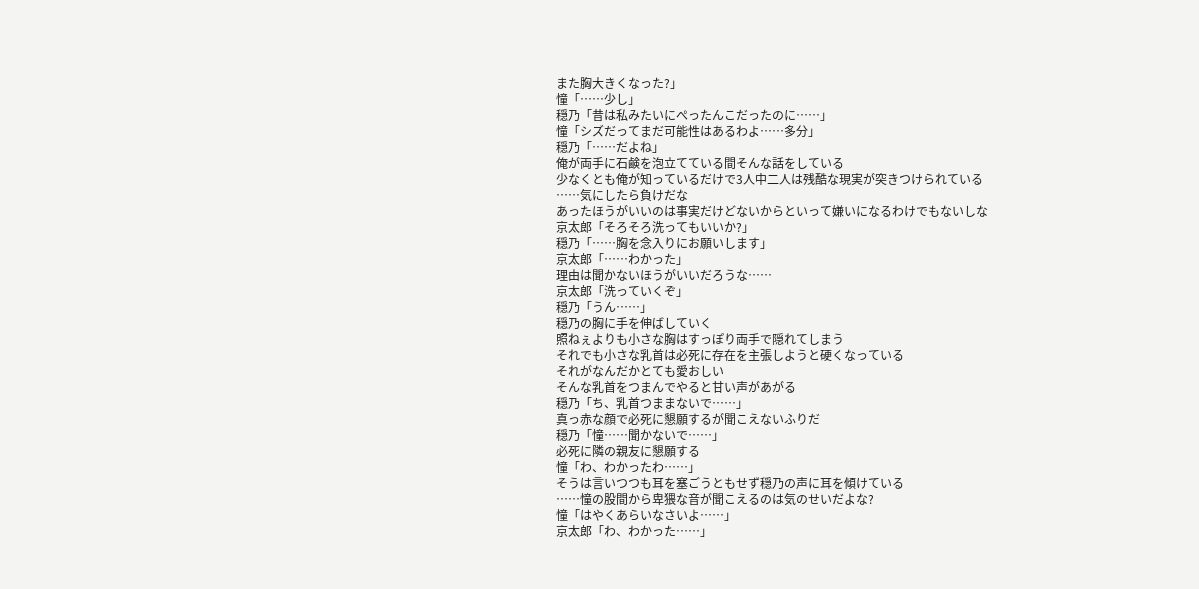また胸大きくなった?」
憧「……少し」
穏乃「昔は私みたいにぺったんこだったのに……」
憧「シズだってまだ可能性はあるわよ……多分」
穏乃「……だよね」
俺が両手に石鹸を泡立てている間そんな話をしている
少なくとも俺が知っているだけで3人中二人は残酷な現実が突きつけられている
……気にしたら負けだな
あったほうがいいのは事実だけどないからといって嫌いになるわけでもないしな
京太郎「そろそろ洗ってもいいか?」
穏乃「……胸を念入りにお願いします」
京太郎「……わかった」
理由は聞かないほうがいいだろうな……
京太郎「洗っていくぞ」
穏乃「うん……」
穏乃の胸に手を伸ばしていく
照ねぇよりも小さな胸はすっぽり両手で隠れてしまう
それでも小さな乳首は必死に存在を主張しようと硬くなっている
それがなんだかとても愛おしい
そんな乳首をつまんでやると甘い声があがる
穏乃「ち、乳首つままないで……」
真っ赤な顔で必死に懇願するが聞こえないふりだ
穏乃「憧……聞かないで……」
必死に隣の親友に懇願する
憧「わ、わかったわ……」
そうは言いつつも耳を塞ごうともせず穏乃の声に耳を傾けている
……憧の股間から卑猥な音が聞こえるのは気のせいだよな?
憧「はやくあらいなさいよ……」
京太郎「わ、わかった……」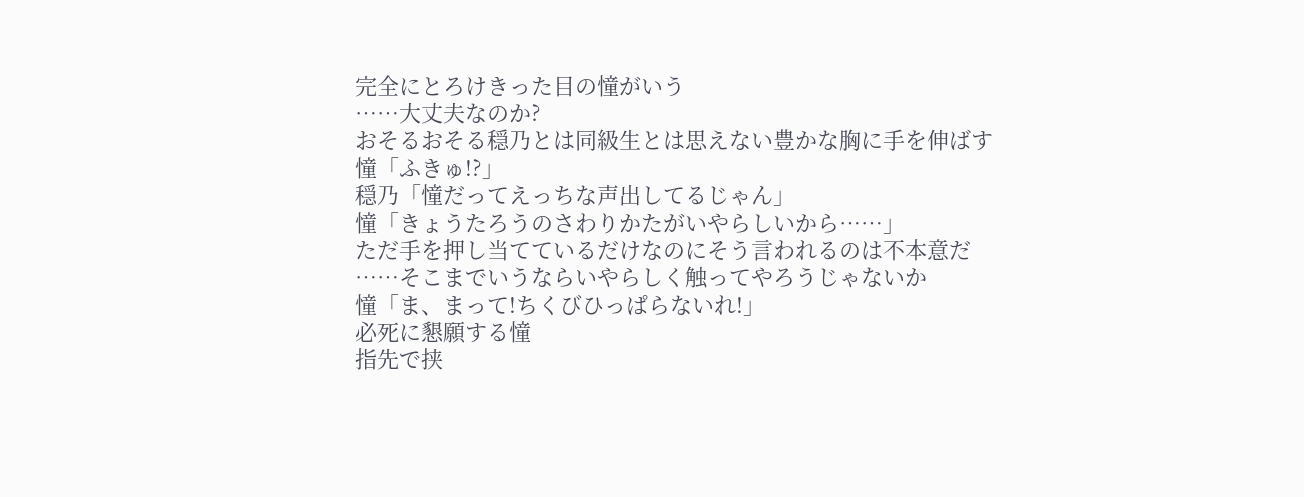完全にとろけきった目の憧がいう
……大丈夫なのか?
おそるおそる穏乃とは同級生とは思えない豊かな胸に手を伸ばす
憧「ふきゅ!?」
穏乃「憧だってえっちな声出してるじゃん」
憧「きょうたろうのさわりかたがいやらしいから……」
ただ手を押し当てているだけなのにそう言われるのは不本意だ
……そこまでいうならいやらしく触ってやろうじゃないか
憧「ま、まって!ちくびひっぱらないれ!」
必死に懇願する憧
指先で挟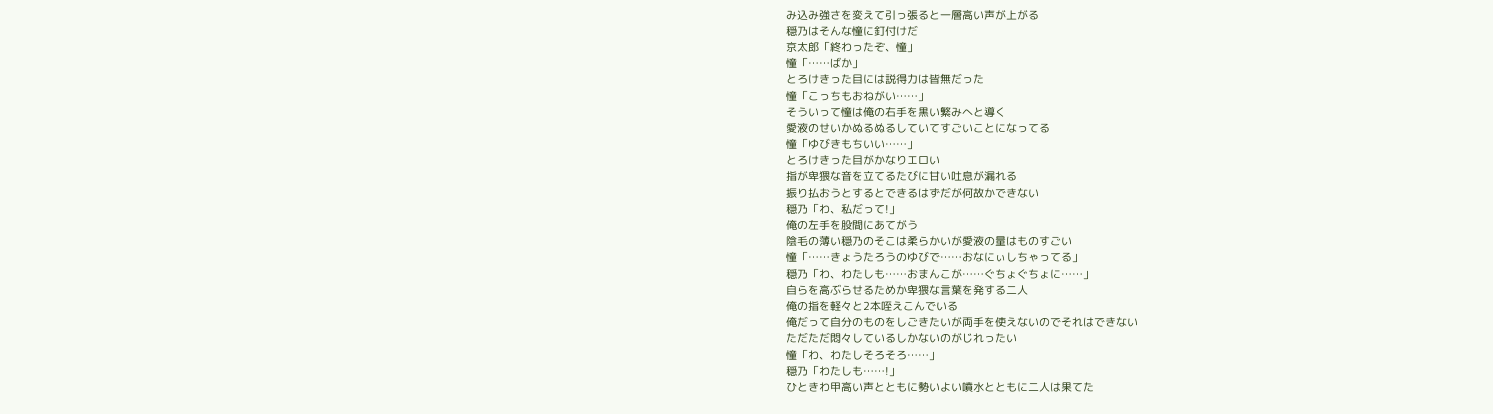み込み強さを変えて引っ張ると一層高い声が上がる
穏乃はそんな憧に釘付けだ
京太郎「終わったぞ、憧」
憧「……ばか」
とろけきった目には説得力は皆無だった
憧「こっちもおねがい……」
そういって憧は俺の右手を黒い繁みへと導く
愛液のせいかぬるぬるしていてすごいことになってる
憧「ゆびきもちいい……」
とろけきった目がかなりエロい
指が卑猥な音を立てるたびに甘い吐息が漏れる
振り払おうとするとできるはずだが何故かできない
穏乃「わ、私だって!」
俺の左手を股間にあてがう
陰毛の薄い穏乃のそこは柔らかいが愛液の量はものすごい
憧「……きょうたろうのゆびで……おなにぃしちゃってる」
穏乃「わ、わたしも……おまんこが……ぐちょぐちょに……」
自らを高ぶらせるためか卑猥な言葉を発する二人
俺の指を軽々と2本咥えこんでいる
俺だって自分のものをしごきたいが両手を使えないのでそれはできない
ただただ悶々しているしかないのがじれったい
憧「わ、わたしそろそろ……」
穏乃「わたしも……!」
ひときわ甲高い声とともに勢いよい噴水とともに二人は果てた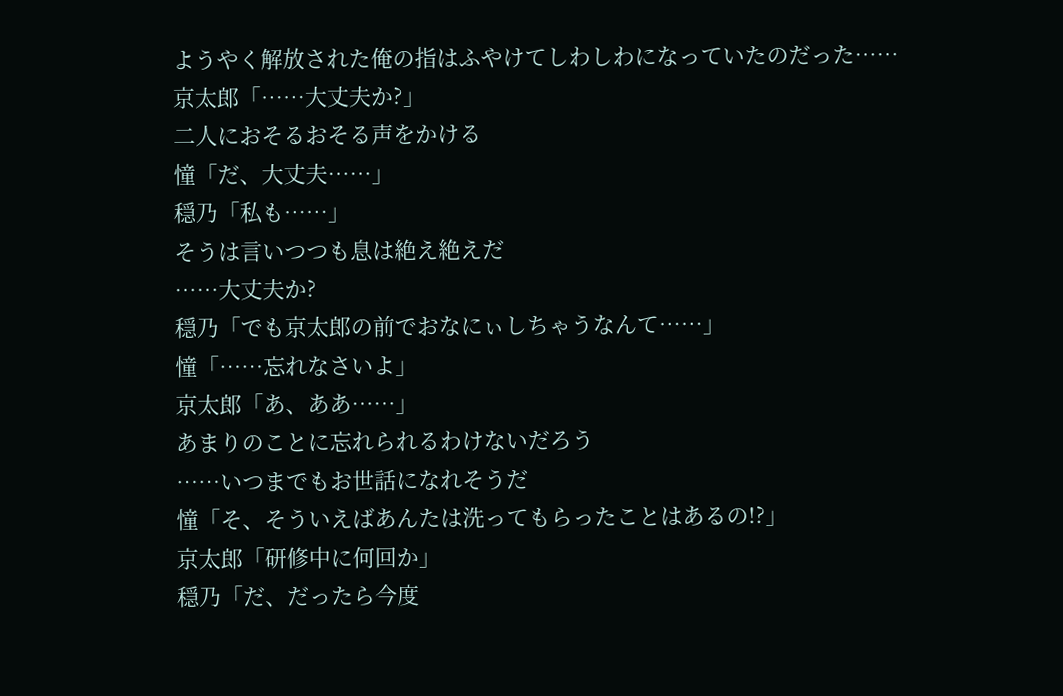ようやく解放された俺の指はふやけてしわしわになっていたのだった……
京太郎「……大丈夫か?」
二人におそるおそる声をかける
憧「だ、大丈夫……」
穏乃「私も……」
そうは言いつつも息は絶え絶えだ
……大丈夫か?
穏乃「でも京太郎の前でおなにぃしちゃうなんて……」
憧「……忘れなさいよ」
京太郎「あ、ああ……」
あまりのことに忘れられるわけないだろう
……いつまでもお世話になれそうだ
憧「そ、そういえばあんたは洗ってもらったことはあるの!?」
京太郎「研修中に何回か」
穏乃「だ、だったら今度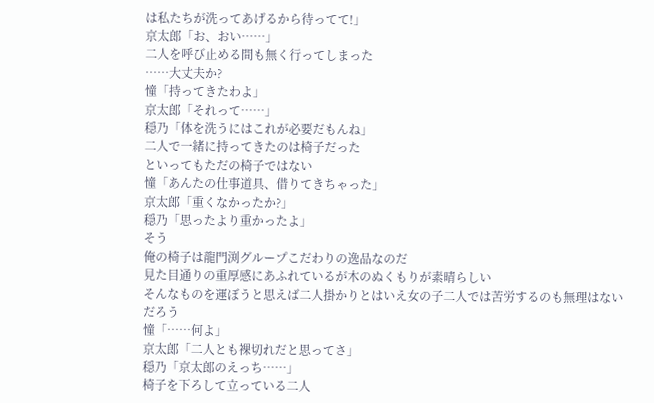は私たちが洗ってあげるから待ってて!」
京太郎「お、おい……」
二人を呼び止める間も無く行ってしまった
……大丈夫か?
憧「持ってきたわよ」
京太郎「それって……」
穏乃「体を洗うにはこれが必要だもんね」
二人で一緒に持ってきたのは椅子だった
といってもただの椅子ではない
憧「あんたの仕事道具、借りてきちゃった」
京太郎「重くなかったか?」
穏乃「思ったより重かったよ」
そう
俺の椅子は龍門渕グループこだわりの逸品なのだ
見た目通りの重厚感にあふれているが木のぬくもりが素晴らしい
そんなものを運ぼうと思えば二人掛かりとはいえ女の子二人では苦労するのも無理はないだろう
憧「……何よ」
京太郎「二人とも裸切れだと思ってさ」
穏乃「京太郎のえっち……」
椅子を下ろして立っている二人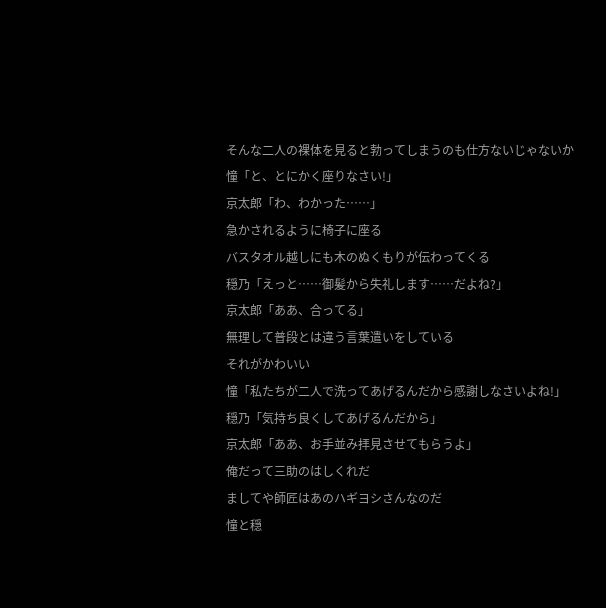そんな二人の裸体を見ると勃ってしまうのも仕方ないじゃないか
憧「と、とにかく座りなさい!」
京太郎「わ、わかった……」
急かされるように椅子に座る
バスタオル越しにも木のぬくもりが伝わってくる
穏乃「えっと……御髪から失礼します……だよね?」
京太郎「ああ、合ってる」
無理して普段とは違う言葉遣いをしている
それがかわいい
憧「私たちが二人で洗ってあげるんだから感謝しなさいよね!」
穏乃「気持ち良くしてあげるんだから」
京太郎「ああ、お手並み拝見させてもらうよ」
俺だって三助のはしくれだ
ましてや師匠はあのハギヨシさんなのだ
憧と穏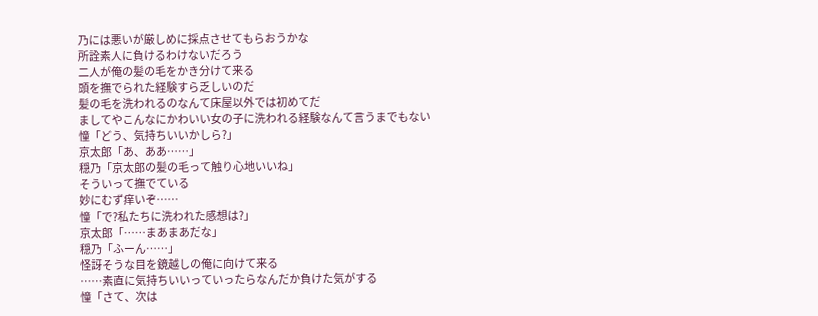乃には悪いが厳しめに採点させてもらおうかな
所詮素人に負けるわけないだろう
二人が俺の髪の毛をかき分けて来る
頭を撫でられた経験すら乏しいのだ
髪の毛を洗われるのなんて床屋以外では初めてだ
ましてやこんなにかわいい女の子に洗われる経験なんて言うまでもない
憧「どう、気持ちいいかしら?」
京太郎「あ、ああ……」
穏乃「京太郎の髪の毛って触り心地いいね」
そういって撫でている
妙にむず痒いぞ……
憧「で?私たちに洗われた感想は?」
京太郎「……まあまあだな」
穏乃「ふーん……」
怪訝そうな目を鏡越しの俺に向けて来る
……素直に気持ちいいっていったらなんだか負けた気がする
憧「さて、次は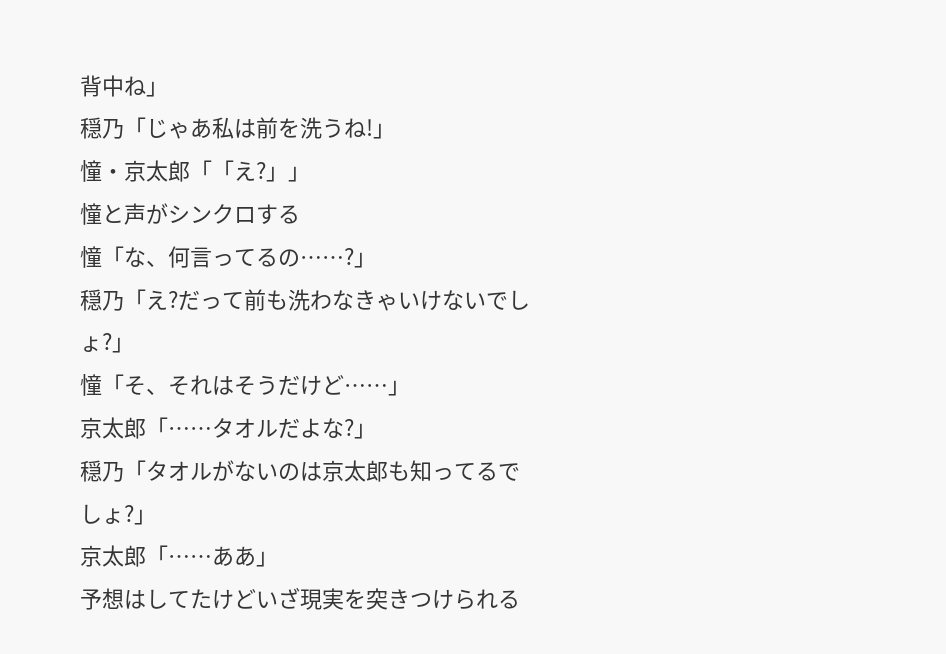背中ね」
穏乃「じゃあ私は前を洗うね!」
憧・京太郎「「え?」」
憧と声がシンクロする
憧「な、何言ってるの……?」
穏乃「え?だって前も洗わなきゃいけないでしょ?」
憧「そ、それはそうだけど……」
京太郎「……タオルだよな?」
穏乃「タオルがないのは京太郎も知ってるでしょ?」
京太郎「……ああ」
予想はしてたけどいざ現実を突きつけられる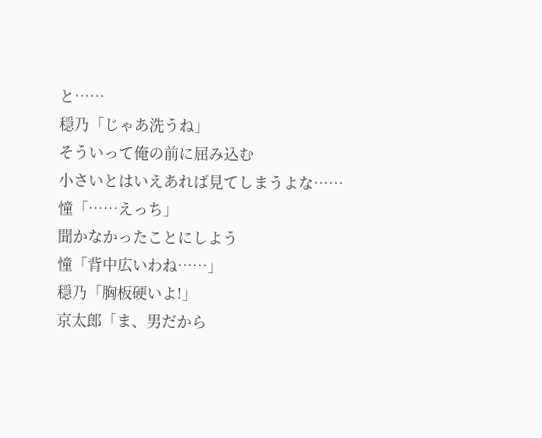と……
穏乃「じゃあ洗うね」
そういって俺の前に屈み込む
小さいとはいえあれば見てしまうよな……
憧「……えっち」
聞かなかったことにしよう
憧「背中広いわね……」
穏乃「胸板硬いよ!」
京太郎「ま、男だから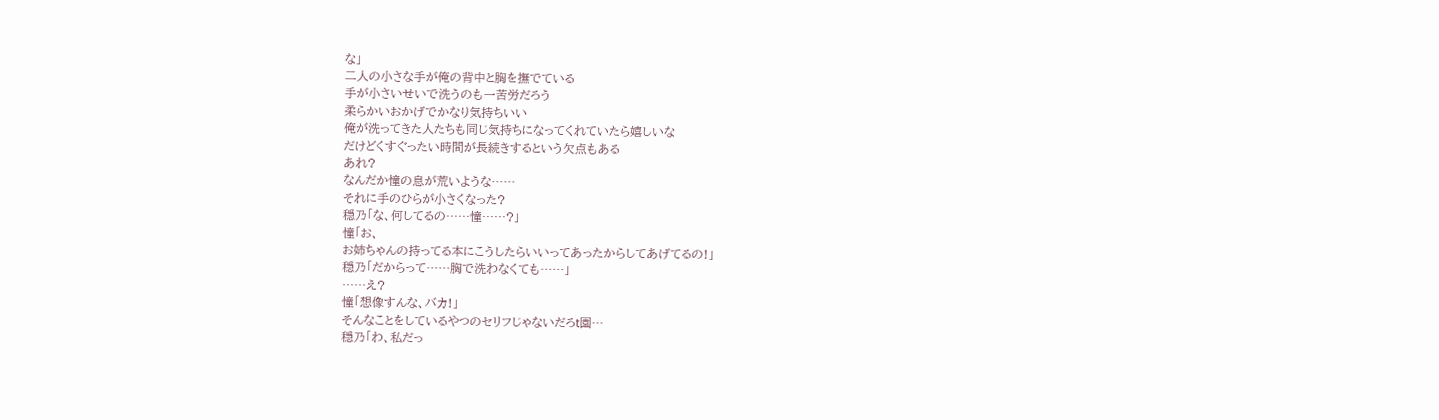な」
二人の小さな手が俺の背中と胸を撫でている
手が小さいせいで洗うのも一苦労だろう
柔らかいおかげでかなり気持ちいい
俺が洗ってきた人たちも同じ気持ちになってくれていたら嬉しいな
だけどくすぐったい時間が長続きするという欠点もある
あれ?
なんだか憧の息が荒いような……
それに手のひらが小さくなった?
穏乃「な、何してるの……憧……?」
憧「お、
お姉ちゃんの持ってる本にこうしたらいいってあったからしてあげてるの!」
穏乃「だからって……胸で洗わなくても……」
……え?
憧「想像すんな、バカ!」
そんなことをしているやつのセリフじゃないだろt園…
穏乃「わ、私だっ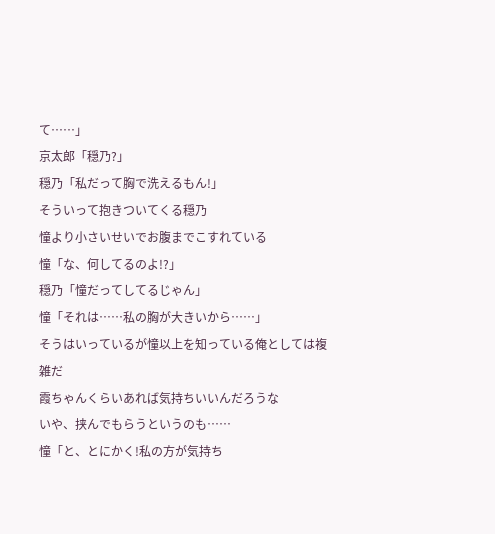て……」
京太郎「穏乃?」
穏乃「私だって胸で洗えるもん!」
そういって抱きついてくる穏乃
憧より小さいせいでお腹までこすれている
憧「な、何してるのよ!?」
穏乃「憧だってしてるじゃん」
憧「それは……私の胸が大きいから……」
そうはいっているが憧以上を知っている俺としては複雑だ
霞ちゃんくらいあれば気持ちいいんだろうな
いや、挟んでもらうというのも……
憧「と、とにかく!私の方が気持ち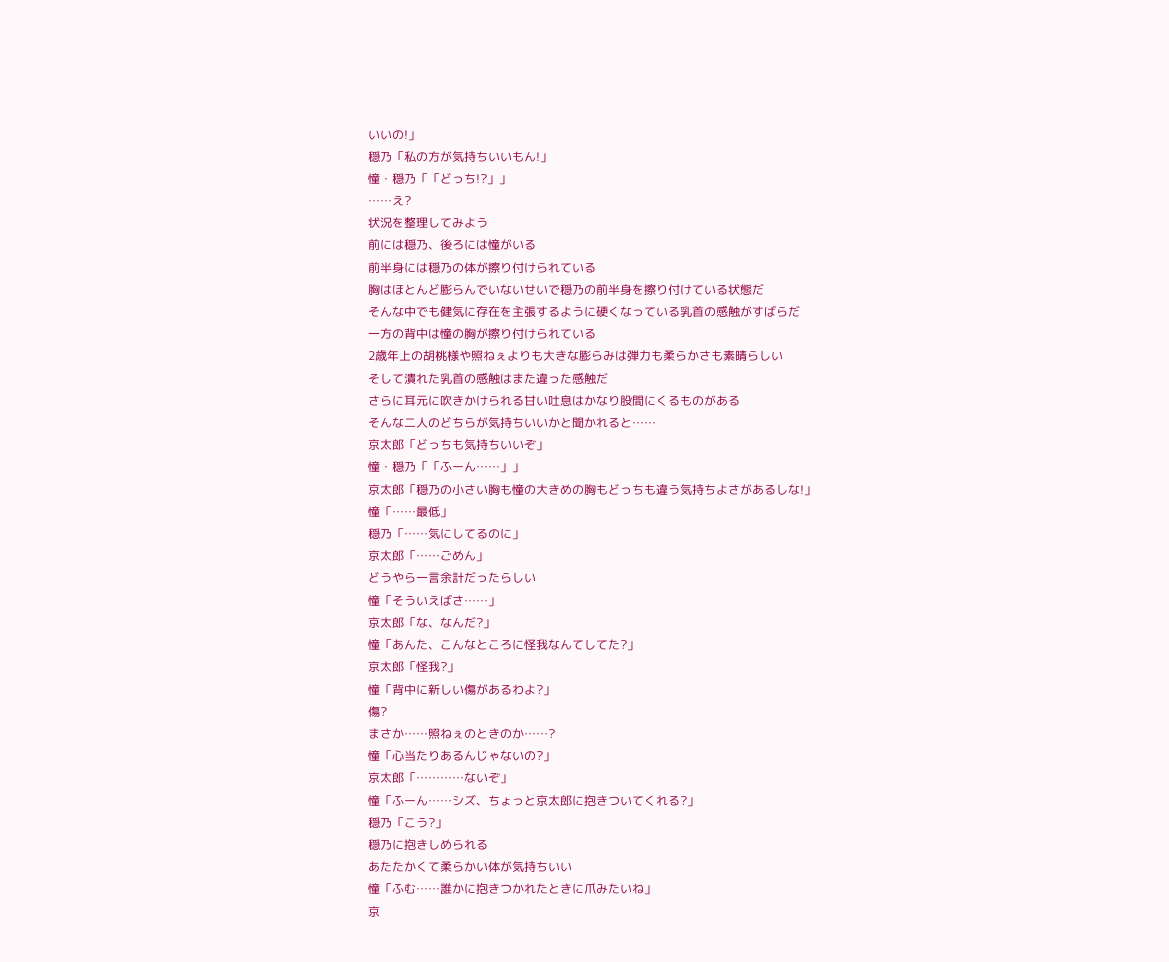いいの!」
穏乃「私の方が気持ちいいもん!」
憧・穏乃「「どっち!?」」
……え?
状況を整理してみよう
前には穏乃、後ろには憧がいる
前半身には穏乃の体が擦り付けられている
胸はほとんど膨らんでいないせいで穏乃の前半身を擦り付けている状態だ
そんな中でも健気に存在を主張するように硬くなっている乳首の感触がすばらだ
一方の背中は憧の胸が擦り付けられている
2歳年上の胡桃様や照ねぇよりも大きな膨らみは弾力も柔らかさも素晴らしい
そして潰れた乳首の感触はまた違った感触だ
さらに耳元に吹きかけられる甘い吐息はかなり股間にくるものがある
そんな二人のどちらが気持ちいいかと聞かれると……
京太郎「どっちも気持ちいいぞ」
憧・穏乃「「ふーん……」」
京太郎「穏乃の小さい胸も憧の大きめの胸もどっちも違う気持ちよさがあるしな!」
憧「……最低」
穏乃「……気にしてるのに」
京太郎「……ごめん」
どうやら一言余計だったらしい
憧「そういえばさ……」
京太郎「な、なんだ?」
憧「あんた、こんなところに怪我なんてしてた?」
京太郎「怪我?」
憧「背中に新しい傷があるわよ?」
傷?
まさか……照ねぇのときのか……?
憧「心当たりあるんじゃないの?」
京太郎「…………ないぞ」
憧「ふーん……シズ、ちょっと京太郎に抱きついてくれる?」
穏乃「こう?」
穏乃に抱きしめられる
あたたかくて柔らかい体が気持ちいい
憧「ふむ……誰かに抱きつかれたときに爪みたいね」
京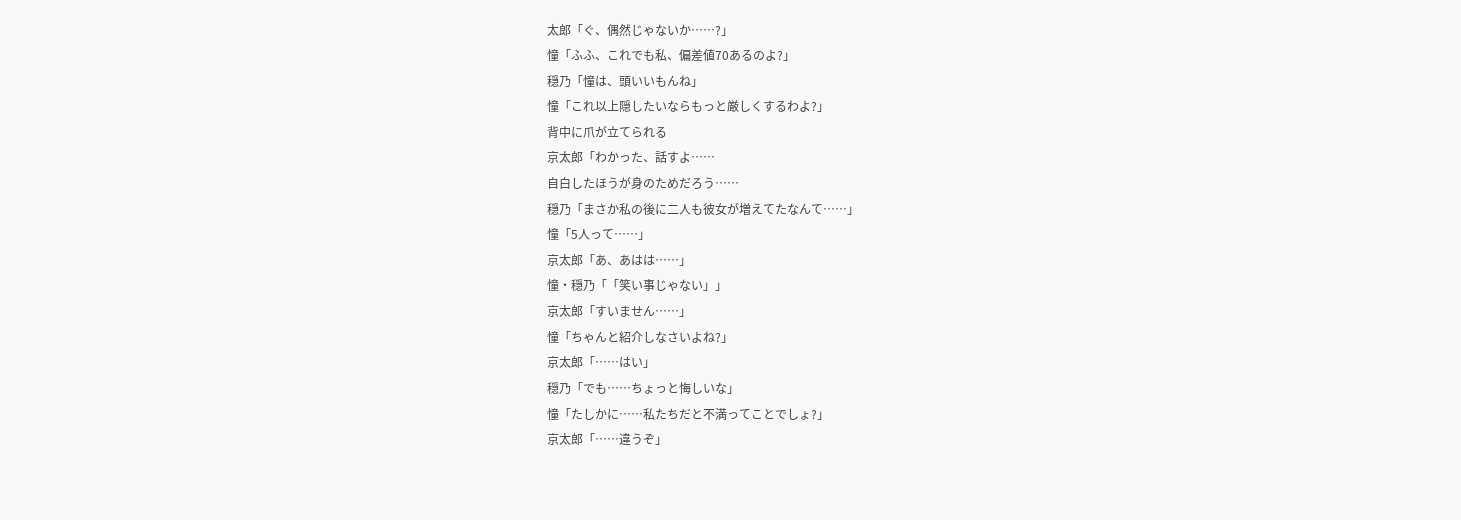太郎「ぐ、偶然じゃないか……?」
憧「ふふ、これでも私、偏差値70あるのよ?」
穏乃「憧は、頭いいもんね」
憧「これ以上隠したいならもっと厳しくするわよ?」
背中に爪が立てられる
京太郎「わかった、話すよ……
自白したほうが身のためだろう……
穏乃「まさか私の後に二人も彼女が増えてたなんて……」
憧「5人って……」
京太郎「あ、あはは……」
憧・穏乃「「笑い事じゃない」」
京太郎「すいません……」
憧「ちゃんと紹介しなさいよね?」
京太郎「……はい」
穏乃「でも……ちょっと悔しいな」
憧「たしかに……私たちだと不満ってことでしょ?」
京太郎「……違うぞ」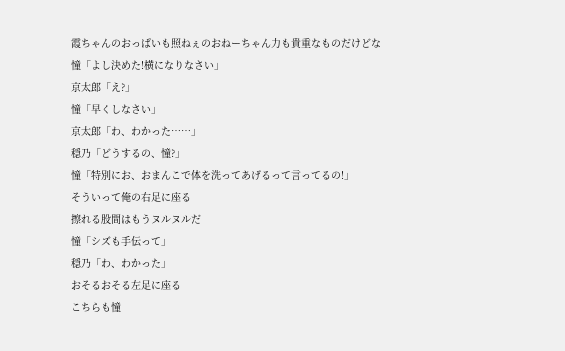霞ちゃんのおっぱいも照ねぇのおねーちゃん力も貴重なものだけどな
憧「よし決めた!横になりなさい」
京太郎「え?」
憧「早くしなさい」
京太郎「わ、わかった……」
穏乃「どうするの、憧?」
憧「特別にお、おまんこで体を洗ってあげるって言ってるの!」
そういって俺の右足に座る
擦れる股間はもうヌルヌルだ
憧「シズも手伝って」
穏乃「わ、わかった」
おそるおそる左足に座る
こちらも憧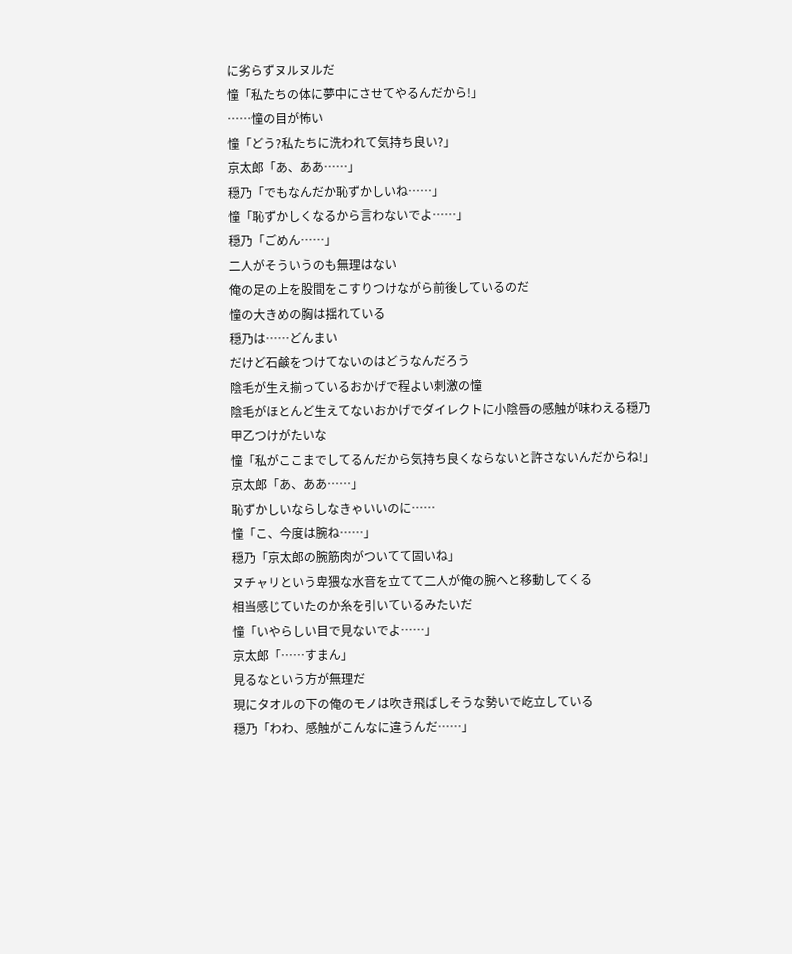に劣らずヌルヌルだ
憧「私たちの体に夢中にさせてやるんだから!」
……憧の目が怖い
憧「どう?私たちに洗われて気持ち良い?」
京太郎「あ、ああ……」
穏乃「でもなんだか恥ずかしいね……」
憧「恥ずかしくなるから言わないでよ……」
穏乃「ごめん……」
二人がそういうのも無理はない
俺の足の上を股間をこすりつけながら前後しているのだ
憧の大きめの胸は揺れている
穏乃は……どんまい
だけど石鹸をつけてないのはどうなんだろう
陰毛が生え揃っているおかげで程よい刺激の憧
陰毛がほとんど生えてないおかげでダイレクトに小陰唇の感触が味わえる穏乃
甲乙つけがたいな
憧「私がここまでしてるんだから気持ち良くならないと許さないんだからね!」
京太郎「あ、ああ……」
恥ずかしいならしなきゃいいのに……
憧「こ、今度は腕ね……」
穏乃「京太郎の腕筋肉がついてて固いね」
ヌチャリという卑猥な水音を立てて二人が俺の腕へと移動してくる
相当感じていたのか糸を引いているみたいだ
憧「いやらしい目で見ないでよ……」
京太郎「……すまん」
見るなという方が無理だ
現にタオルの下の俺のモノは吹き飛ばしそうな勢いで屹立している
穏乃「わわ、感触がこんなに違うんだ……」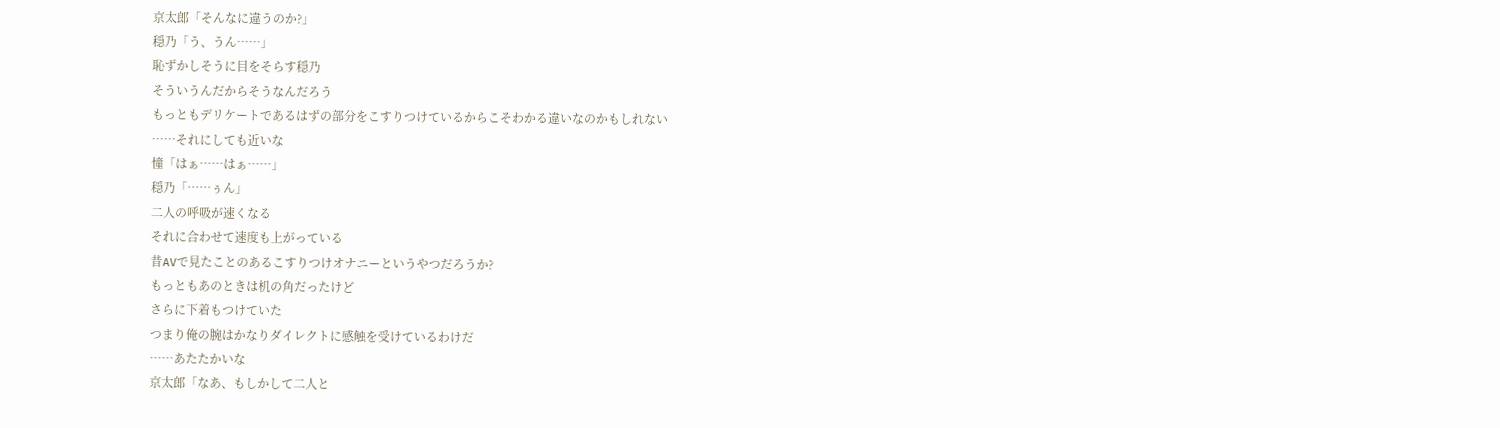京太郎「そんなに違うのか?」
穏乃「う、うん……」
恥ずかしそうに目をそらす穏乃
そういうんだからそうなんだろう
もっともデリケートであるはずの部分をこすりつけているからこそわかる違いなのかもしれない
……それにしても近いな
憧「はぁ……はぁ……」
穏乃「……ぅん」
二人の呼吸が速くなる
それに合わせて速度も上がっている
昔AVで見たことのあるこすりつけオナニーというやつだろうか?
もっともあのときは机の角だったけど
さらに下着もつけていた
つまり俺の腕はかなりダイレクトに感触を受けているわけだ
……あたたかいな
京太郎「なあ、もしかして二人と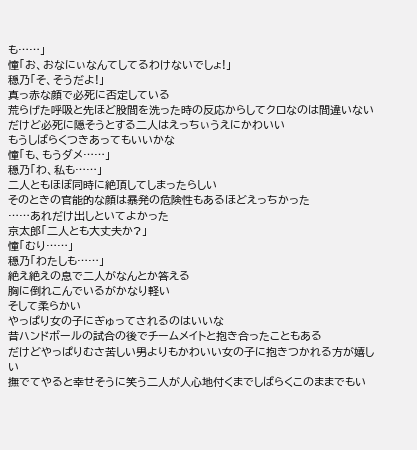も……」
憧「お、おなにぃなんてしてるわけないでしょ!」
穏乃「そ、そうだよ!」
真っ赤な顔で必死に否定している
荒らげた呼吸と先ほど股間を洗った時の反応からしてクロなのは間違いない
だけど必死に隠そうとする二人はえっちぃうえにかわいい
もうしばらくつきあってもいいかな
憧「も、もうダメ……」
穏乃「わ、私も……」
二人ともほぼ同時に絶頂してしまったらしい
そのときの官能的な顔は暴発の危険性もあるほどえっちかった
……あれだけ出しといてよかった
京太郎「二人とも大丈夫か?」
憧「むり……」
穏乃「わたしも……」
絶え絶えの息で二人がなんとか答える
胸に倒れこんでいるがかなり軽い
そして柔らかい
やっぱり女の子にぎゅってされるのはいいな
昔ハンドボールの試合の後でチームメイトと抱き合ったこともある
だけどやっぱりむさ苦しい男よりもかわいい女の子に抱きつかれる方が嬉しい
撫でてやると幸せそうに笑う二人が人心地付くまでしばらくこのままでもい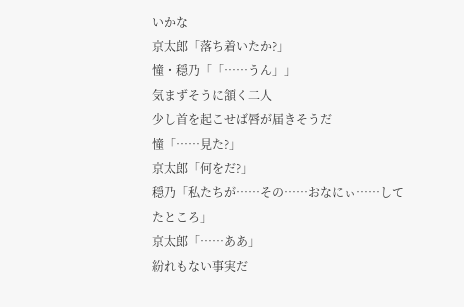いかな
京太郎「落ち着いたか?」
憧・穏乃「「……うん」」
気まずそうに頷く二人
少し首を起こせば唇が届きそうだ
憧「……見た?」
京太郎「何をだ?」
穏乃「私たちが……その……おなにぃ……してたところ」
京太郎「……ああ」
紛れもない事実だ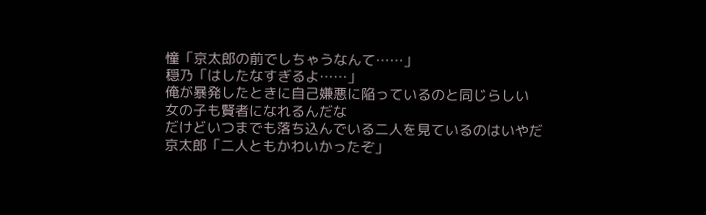憧「京太郎の前でしちゃうなんて……」
穏乃「はしたなすぎるよ……」
俺が暴発したときに自己嫌悪に陥っているのと同じらしい
女の子も賢者になれるんだな
だけどいつまでも落ち込んでいる二人を見ているのはいやだ
京太郎「二人ともかわいかったぞ」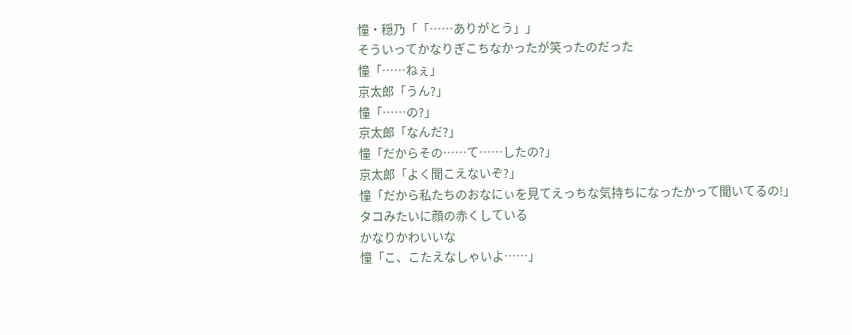憧・穏乃「「……ありがとう」」
そういってかなりぎこちなかったが笑ったのだった
憧「……ねぇ」
京太郎「うん?」
憧「……の?」
京太郎「なんだ?」
憧「だからその……て……したの?」
京太郎「よく聞こえないぞ?」
憧「だから私たちのおなにぃを見てえっちな気持ちになったかって聞いてるの!」
タコみたいに顔の赤くしている
かなりかわいいな
憧「こ、こたえなしゃいよ……」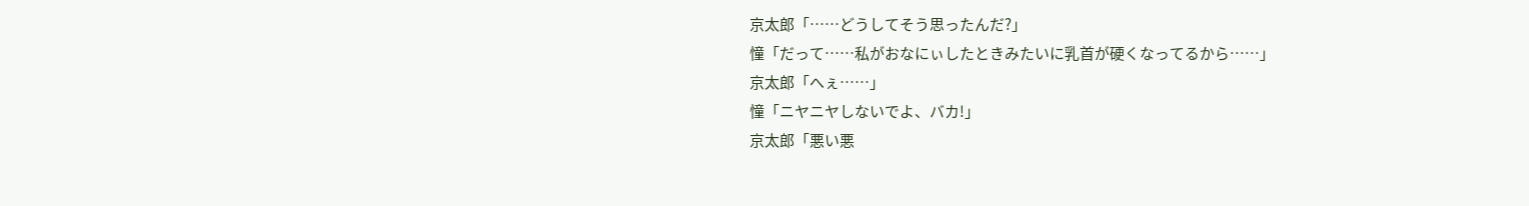京太郎「……どうしてそう思ったんだ?」
憧「だって……私がおなにぃしたときみたいに乳首が硬くなってるから……」
京太郎「へぇ……」
憧「ニヤニヤしないでよ、バカ!」
京太郎「悪い悪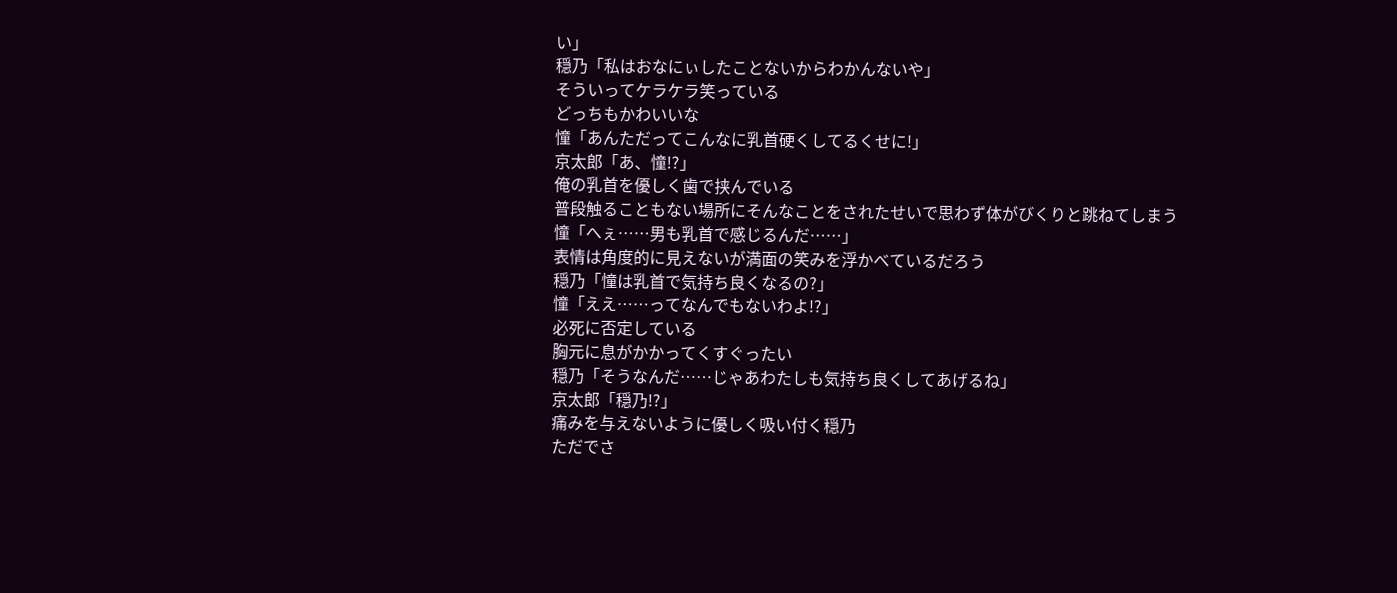い」
穏乃「私はおなにぃしたことないからわかんないや」
そういってケラケラ笑っている
どっちもかわいいな
憧「あんただってこんなに乳首硬くしてるくせに!」
京太郎「あ、憧!?」
俺の乳首を優しく歯で挟んでいる
普段触ることもない場所にそんなことをされたせいで思わず体がびくりと跳ねてしまう
憧「へぇ……男も乳首で感じるんだ……」
表情は角度的に見えないが満面の笑みを浮かべているだろう
穏乃「憧は乳首で気持ち良くなるの?」
憧「ええ……ってなんでもないわよ!?」
必死に否定している
胸元に息がかかってくすぐったい
穏乃「そうなんだ……じゃあわたしも気持ち良くしてあげるね」
京太郎「穏乃!?」
痛みを与えないように優しく吸い付く穏乃
ただでさ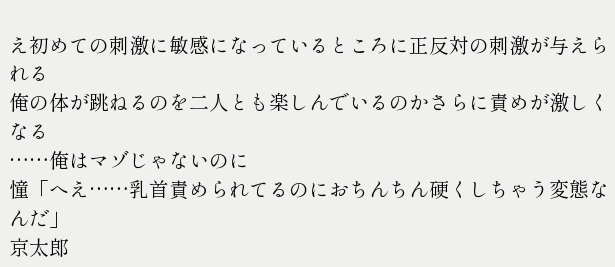え初めての刺激に敏感になっているところに正反対の刺激が与えられる
俺の体が跳ねるのを二人とも楽しんでいるのかさらに責めが激しくなる
……俺はマゾじゃないのに
憧「へえ……乳首責められてるのにおちんちん硬くしちゃう変態なんだ」
京太郎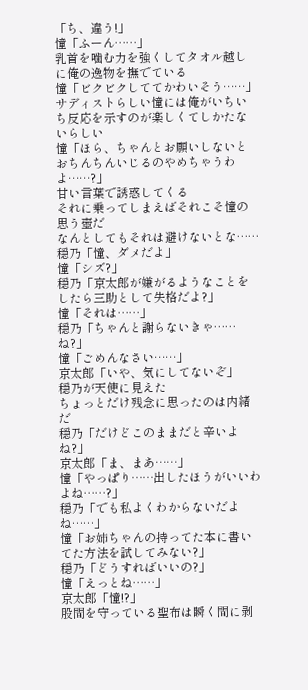「ち、違う!」
憧「ふーん……」
乳首を噛む力を強くしてタオル越しに俺の逸物を撫でている
憧「ビクビクしててかわいそう……」
サディストらしい憧には俺がいちいち反応を示すのが楽しくてしかたないらしい
憧「ほら、ちゃんとお願いしないとおちんちんいじるのやめちゃうわよ……?」
甘い言葉で誘惑してくる
それに乗ってしまえばそれこそ憧の思う壺だ
なんとしてもそれは避けないとな……
穏乃「憧、ダメだよ」
憧「シズ?」
穏乃「京太郎が嫌がるようなことをしたら三助として失格だよ?」
憧「それは……」
穏乃「ちゃんと謝らないきゃ……ね?」
憧「ごめんなさい……」
京太郎「いや、気にしてないぞ」
穏乃が天使に見えた
ちょっとだけ残念に思ったのは内緒だ
穏乃「だけどこのままだと辛いよね?」
京太郎「ま、まあ……」
憧「やっぱり……出したほうがいいわよね……?」
穏乃「でも私よくわからないだよね……」
憧「お姉ちゃんの持ってた本に書いてた方法を試してみない?」
穏乃「どうすればいいの?」
憧「えっとね……」
京太郎「憧!?」
股間を守っている聖布は瞬く間に剥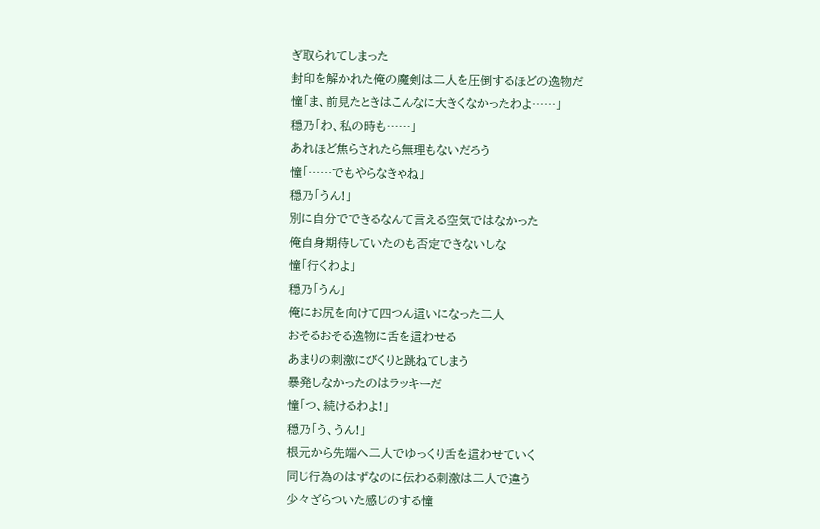ぎ取られてしまった
封印を解かれた俺の魔剣は二人を圧倒するほどの逸物だ
憧「ま、前見たときはこんなに大きくなかったわよ……」
穏乃「わ、私の時も……」
あれほど焦らされたら無理もないだろう
憧「……でもやらなきゃね」
穏乃「うん!」
別に自分でできるなんて言える空気ではなかった
俺自身期待していたのも否定できないしな
憧「行くわよ」
穏乃「うん」
俺にお尻を向けて四つん這いになった二人
おそるおそる逸物に舌を這わせる
あまりの刺激にびくりと跳ねてしまう
暴発しなかったのはラッキーだ
憧「つ、続けるわよ!」
穏乃「う、うん!」
根元から先端へ二人でゆっくり舌を這わせていく
同じ行為のはずなのに伝わる刺激は二人で違う
少々ざらついた感じのする憧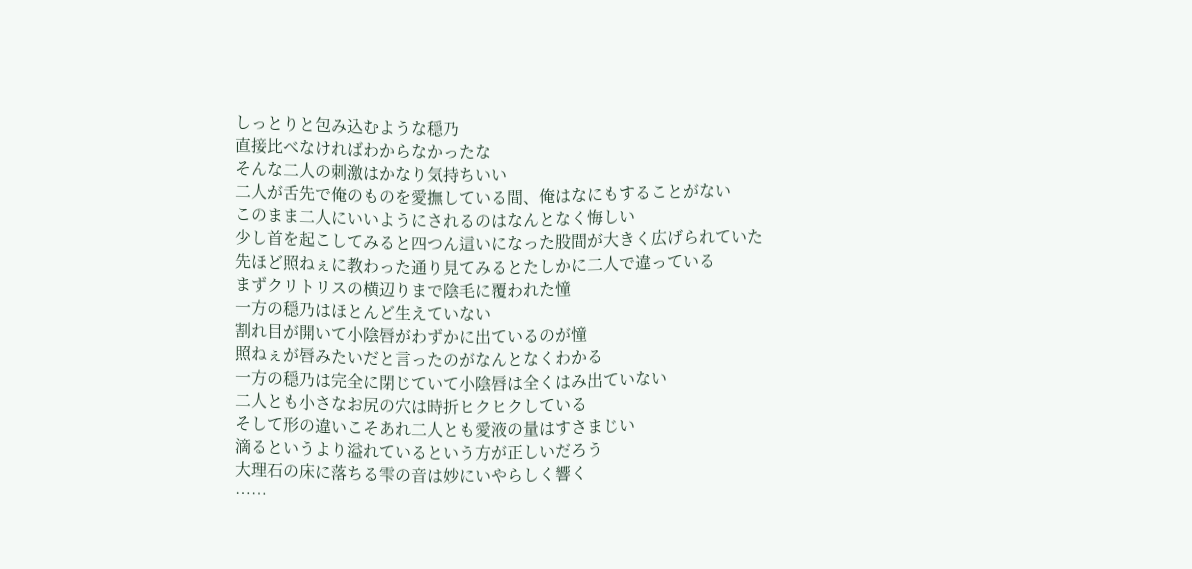しっとりと包み込むような穏乃
直接比べなければわからなかったな
そんな二人の刺激はかなり気持ちいい
二人が舌先で俺のものを愛撫している間、俺はなにもすることがない
このまま二人にいいようにされるのはなんとなく悔しい
少し首を起こしてみると四つん這いになった股間が大きく広げられていた
先ほど照ねぇに教わった通り見てみるとたしかに二人で違っている
まずクリトリスの横辺りまで陰毛に覆われた憧
一方の穏乃はほとんど生えていない
割れ目が開いて小陰唇がわずかに出ているのが憧
照ねぇが唇みたいだと言ったのがなんとなくわかる
一方の穏乃は完全に閉じていて小陰唇は全くはみ出ていない
二人とも小さなお尻の穴は時折ヒクヒクしている
そして形の違いこそあれ二人とも愛液の量はすさまじい
滴るというより溢れているという方が正しいだろう
大理石の床に落ちる雫の音は妙にいやらしく響く
……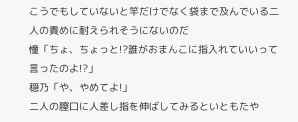こうでもしていないと竿だけでなく袋まで及んでいる二人の責めに耐えられそうにないのだ
憧「ちょ、ちょっと!?誰がおまんこに指入れていいって言ったのよ!?」
穏乃「や、やめてよ!」
二人の膣口に人差し指を伸ばしてみるといともたや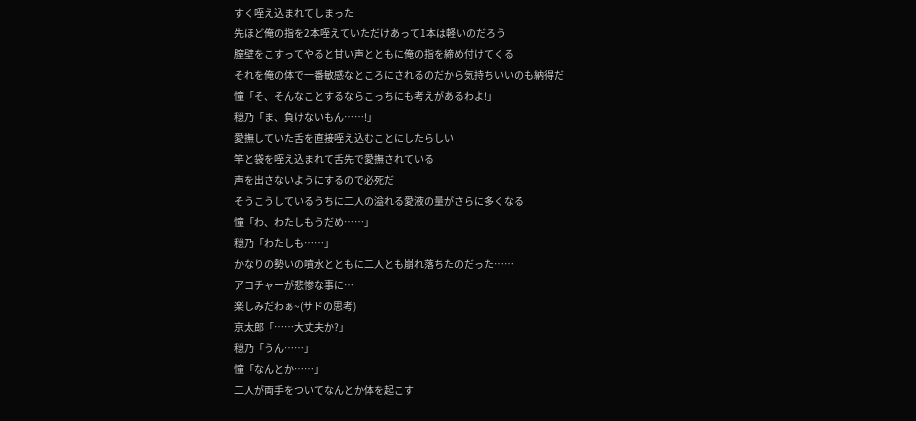すく咥え込まれてしまった
先ほど俺の指を2本咥えていただけあって1本は軽いのだろう
膣壁をこすってやると甘い声とともに俺の指を締め付けてくる
それを俺の体で一番敏感なところにされるのだから気持ちいいのも納得だ
憧「そ、そんなことするならこっちにも考えがあるわよ!」
穏乃「ま、負けないもん……!」
愛撫していた舌を直接咥え込むことにしたらしい
竿と袋を咥え込まれて舌先で愛撫されている
声を出さないようにするので必死だ
そうこうしているうちに二人の溢れる愛液の量がさらに多くなる
憧「わ、わたしもうだめ……」
穏乃「わたしも……」
かなりの勢いの噴水とともに二人とも崩れ落ちたのだった……
アコチャーが悲惨な事に…
楽しみだわぁ~(サドの思考)
京太郎「……大丈夫か?」
穏乃「うん……」
憧「なんとか……」
二人が両手をついてなんとか体を起こす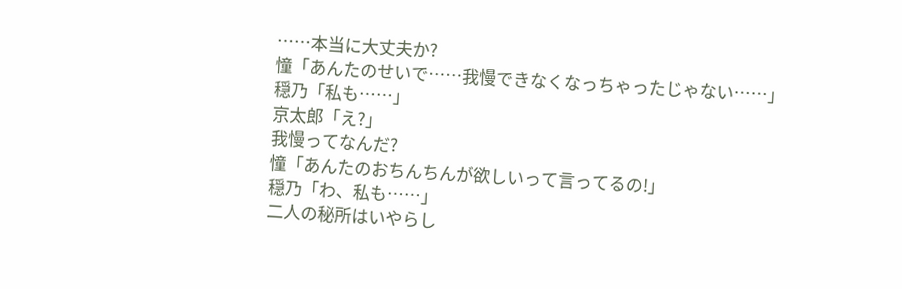……本当に大丈夫か?
憧「あんたのせいで……我慢できなくなっちゃったじゃない……」
穏乃「私も……」
京太郎「え?」
我慢ってなんだ?
憧「あんたのおちんちんが欲しいって言ってるの!」
穏乃「わ、私も……」
二人の秘所はいやらし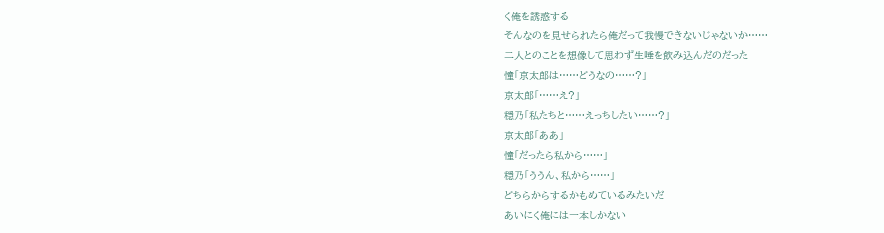く俺を誘惑する
そんなのを見せられたら俺だって我慢できないじゃないか……
二人とのことを想像して思わず生唾を飲み込んだのだった
憧「京太郎は……どうなの……?」
京太郎「……え?」
穏乃「私たちと……えっちしたい……?」
京太郎「ああ」
憧「だったら私から……」
穏乃「ううん、私から……」
どちらからするかもめているみたいだ
あいにく俺には一本しかない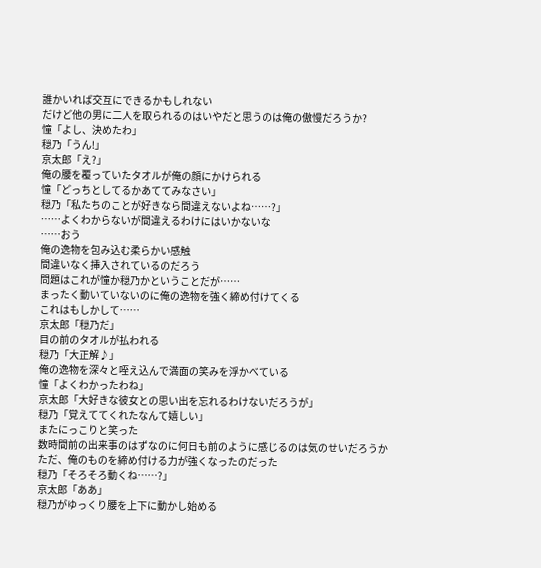誰かいれば交互にできるかもしれない
だけど他の男に二人を取られるのはいやだと思うのは俺の傲慢だろうか?
憧「よし、決めたわ」
穏乃「うん!」
京太郎「え?」
俺の腰を覆っていたタオルが俺の顔にかけられる
憧「どっちとしてるかあててみなさい」
穏乃「私たちのことが好きなら間違えないよね……?」
……よくわからないが間違えるわけにはいかないな
……おう
俺の逸物を包み込む柔らかい感触
間違いなく挿入されているのだろう
問題はこれが憧か穏乃かということだが……
まったく動いていないのに俺の逸物を強く締め付けてくる
これはもしかして……
京太郎「穏乃だ」
目の前のタオルが払われる
穏乃「大正解♪」
俺の逸物を深々と咥え込んで満面の笑みを浮かべている
憧「よくわかったわね」
京太郎「大好きな彼女との思い出を忘れるわけないだろうが」
穏乃「覚えててくれたなんて嬉しい」
またにっこりと笑った
数時間前の出来事のはずなのに何日も前のように感じるのは気のせいだろうか
ただ、俺のものを締め付ける力が強くなったのだった
穏乃「そろそろ動くね……?」
京太郎「ああ」
穏乃がゆっくり腰を上下に動かし始める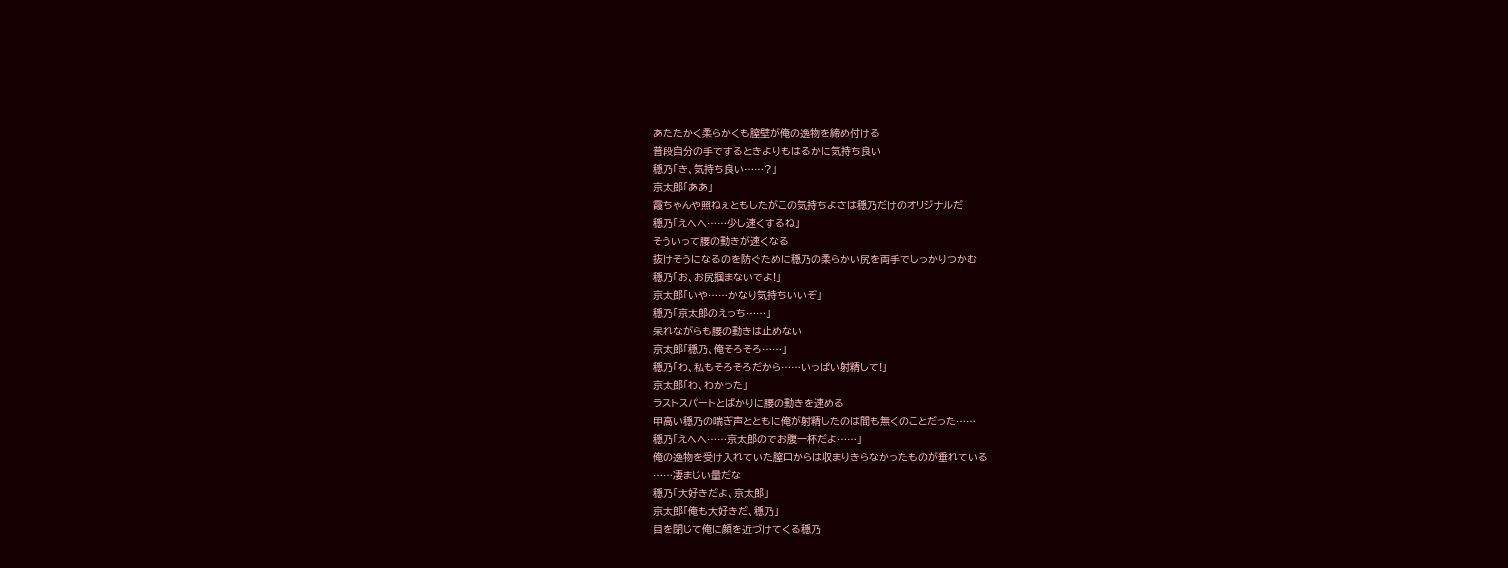あたたかく柔らかくも膣壁が俺の逸物を締め付ける
普段自分の手でするときよりもはるかに気持ち良い
穏乃「き、気持ち良い……?」
京太郎「ああ」
霞ちゃんや照ねぇともしたがこの気持ちよさは穏乃だけのオリジナルだ
穏乃「えへへ……少し速くするね」
そういって腰の動きが速くなる
抜けそうになるのを防ぐために穏乃の柔らかい尻を両手でしっかりつかむ
穏乃「お、お尻掴まないでよ!」
京太郎「いや……かなり気持ちいいぞ」
穏乃「京太郎のえっち……」
呆れながらも腰の動きは止めない
京太郎「穏乃、俺そろそろ……」
穏乃「わ、私もそろそろだから……いっぱい射精して!」
京太郎「わ、わかった」
ラストスパートとばかりに腰の動きを速める
甲高い穏乃の喘ぎ声とともに俺が射精したのは間も無くのことだった……
穏乃「えへへ……京太郎のでお腹一杯だよ……」
俺の逸物を受け入れていた膣口からは収まりきらなかったものが垂れている
……凄まじい量だな
穏乃「大好きだよ、京太郎」
京太郎「俺も大好きだ、穏乃」
目を閉じて俺に顔を近づけてくる穏乃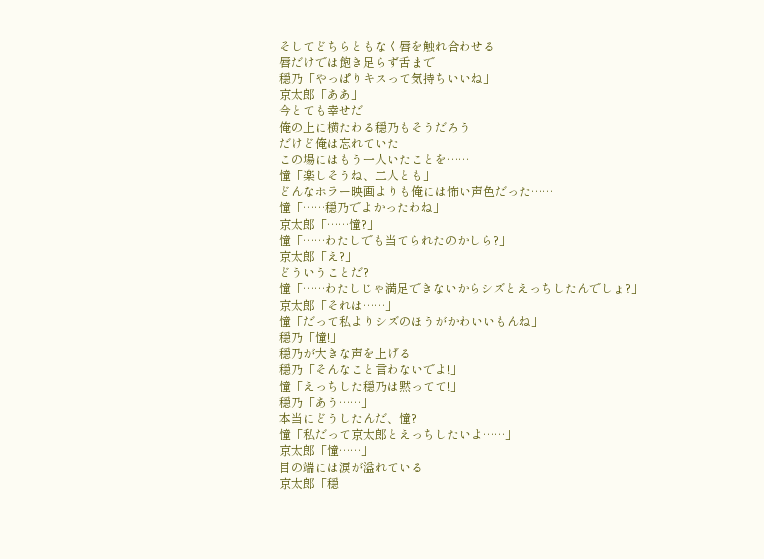そしてどちらともなく唇を触れ合わせる
唇だけでは飽き足らず舌まで
穏乃「やっぱりキスって気持ちいいね」
京太郎「ああ」
今とても幸せだ
俺の上に横たわる穏乃もそうだろう
だけど俺は忘れていた
この場にはもう一人いたことを……
憧「楽しそうね、二人とも」
どんなホラー映画よりも俺には怖い声色だった……
憧「……穏乃でよかったわね」
京太郎「……憧?」
憧「……わたしでも当てられたのかしら?」
京太郎「え?」
どういうことだ?
憧「……わたしじゃ満足できないからシズとえっちしたんでしょ?」
京太郎「それは……」
憧「だって私よりシズのほうがかわいいもんね」
穏乃「憧!」
穏乃が大きな声を上げる
穏乃「そんなこと言わないでよ!」
憧「えっちした穏乃は黙ってて!」
穏乃「あう……」
本当にどうしたんだ、憧?
憧「私だって京太郎とえっちしたいよ……」
京太郎「憧……」
目の端には涙が溢れている
京太郎「穏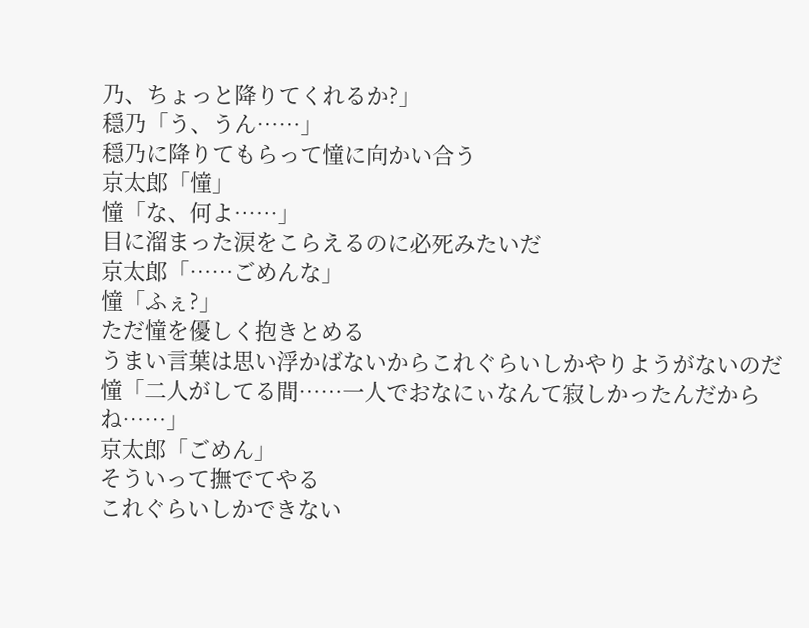乃、ちょっと降りてくれるか?」
穏乃「う、うん……」
穏乃に降りてもらって憧に向かい合う
京太郎「憧」
憧「な、何よ……」
目に溜まった涙をこらえるのに必死みたいだ
京太郎「……ごめんな」
憧「ふぇ?」
ただ憧を優しく抱きとめる
うまい言葉は思い浮かばないからこれぐらいしかやりようがないのだ
憧「二人がしてる間……一人でおなにぃなんて寂しかったんだからね……」
京太郎「ごめん」
そういって撫でてやる
これぐらいしかできない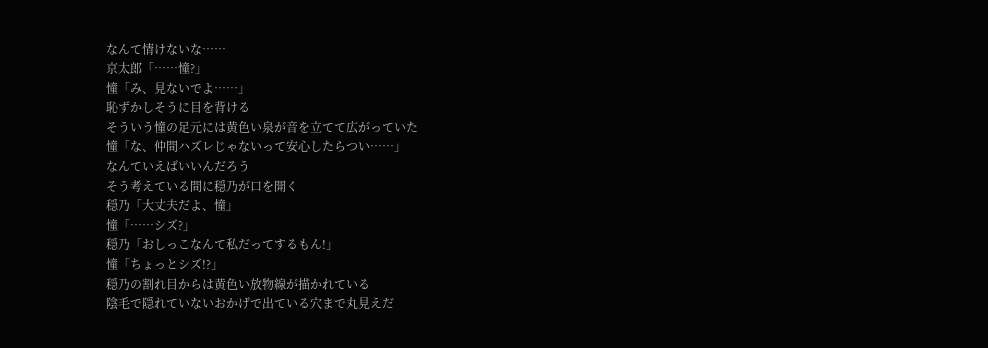なんて情けないな……
京太郎「……憧?」
憧「み、見ないでよ……」
恥ずかしそうに目を背ける
そういう憧の足元には黄色い泉が音を立てて広がっていた
憧「な、仲間ハズレじゃないって安心したらつい……」
なんていえばいいんだろう
そう考えている間に穏乃が口を開く
穏乃「大丈夫だよ、憧」
憧「……シズ?」
穏乃「おしっこなんて私だってするもん!」
憧「ちょっとシズ!?」
穏乃の割れ目からは黄色い放物線が描かれている
陰毛で隠れていないおかげで出ている穴まで丸見えだ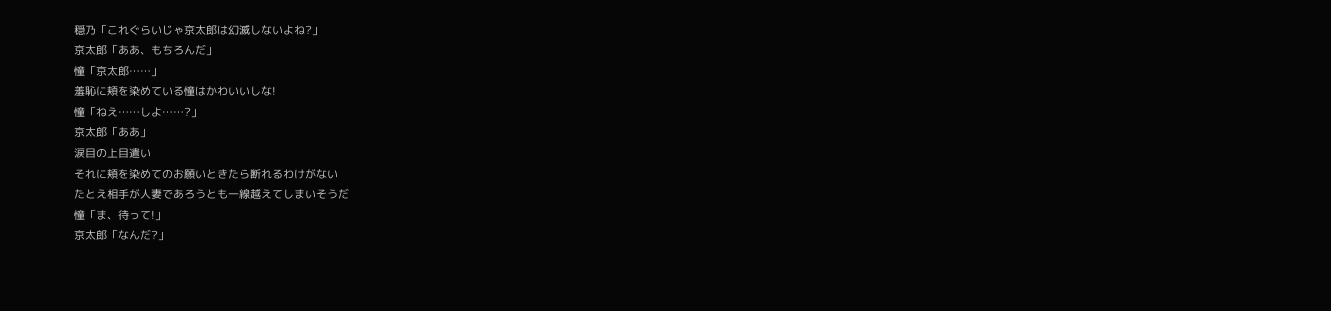穏乃「これぐらいじゃ京太郎は幻滅しないよね?」
京太郎「ああ、もちろんだ」
憧「京太郎……」
羞恥に頬を染めている憧はかわいいしな!
憧「ねえ……しよ……?」
京太郎「ああ」
涙目の上目遣い
それに頬を染めてのお願いときたら断れるわけがない
たとえ相手が人妻であろうとも一線越えてしまいそうだ
憧「ま、待って!」
京太郎「なんだ?」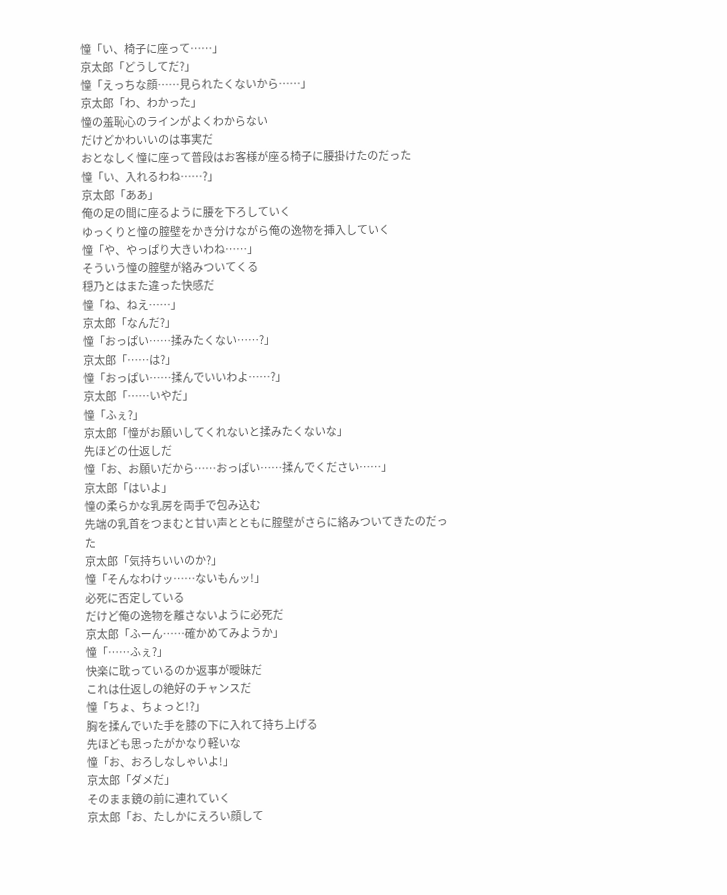憧「い、椅子に座って……」
京太郎「どうしてだ?」
憧「えっちな顔……見られたくないから……」
京太郎「わ、わかった」
憧の羞恥心のラインがよくわからない
だけどかわいいのは事実だ
おとなしく憧に座って普段はお客様が座る椅子に腰掛けたのだった
憧「い、入れるわね……?」
京太郎「ああ」
俺の足の間に座るように腰を下ろしていく
ゆっくりと憧の膣壁をかき分けながら俺の逸物を挿入していく
憧「や、やっぱり大きいわね……」
そういう憧の膣壁が絡みついてくる
穏乃とはまた違った快感だ
憧「ね、ねえ……」
京太郎「なんだ?」
憧「おっぱい……揉みたくない……?」
京太郎「……は?」
憧「おっぱい……揉んでいいわよ……?」
京太郎「……いやだ」
憧「ふぇ?」
京太郎「憧がお願いしてくれないと揉みたくないな」
先ほどの仕返しだ
憧「お、お願いだから……おっぱい……揉んでください……」
京太郎「はいよ」
憧の柔らかな乳房を両手で包み込む
先端の乳首をつまむと甘い声とともに膣壁がさらに絡みついてきたのだった
京太郎「気持ちいいのか?」
憧「そんなわけッ……ないもんッ!」
必死に否定している
だけど俺の逸物を離さないように必死だ
京太郎「ふーん……確かめてみようか」
憧「……ふぇ?」
快楽に耽っているのか返事が曖昧だ
これは仕返しの絶好のチャンスだ
憧「ちょ、ちょっと!?」
胸を揉んでいた手を膝の下に入れて持ち上げる
先ほども思ったがかなり軽いな
憧「お、おろしなしゃいよ!」
京太郎「ダメだ」
そのまま鏡の前に連れていく
京太郎「お、たしかにえろい顔して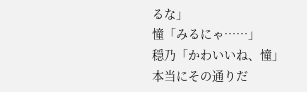るな」
憧「みるにゃ……」
穏乃「かわいいね、憧」
本当にその通りだ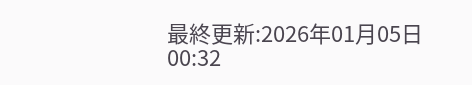最終更新:2026年01月05日 00:32